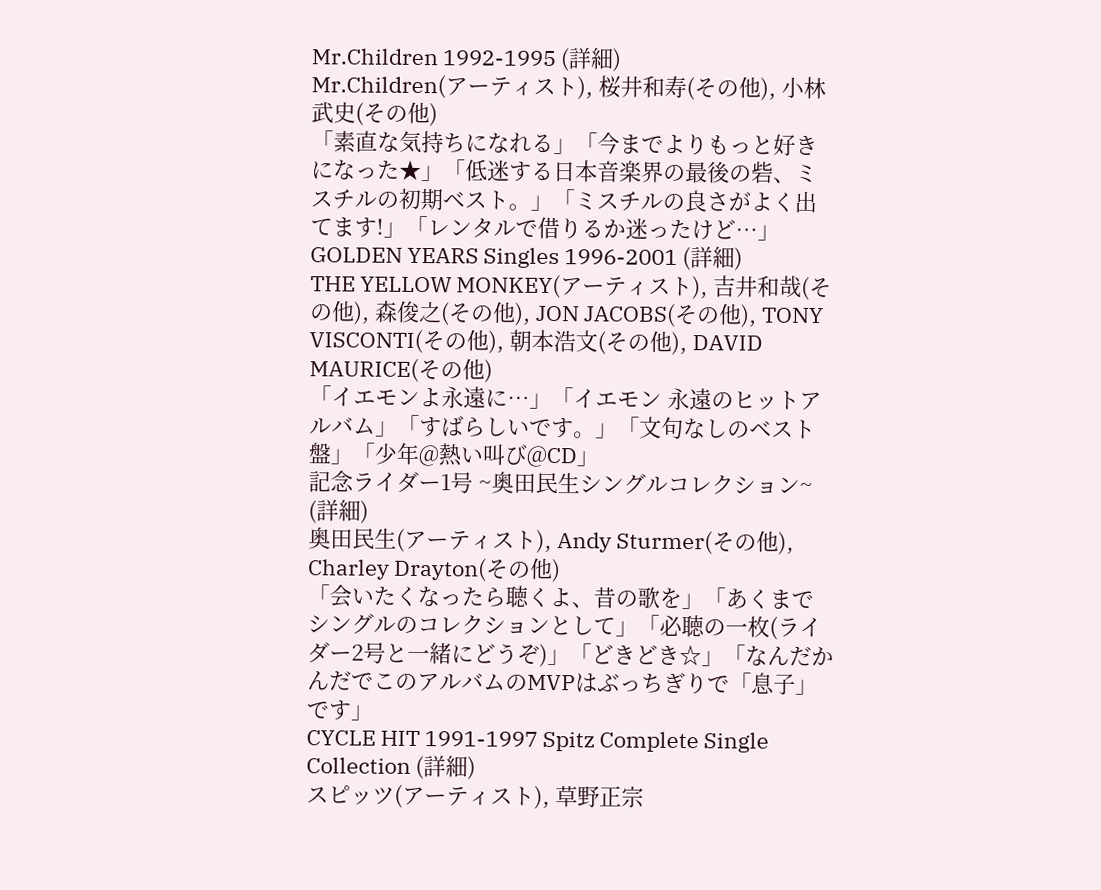Mr.Children 1992-1995 (詳細)
Mr.Children(アーティスト), 桜井和寿(その他), 小林武史(その他)
「素直な気持ちになれる」「今までよりもっと好きになった★」「低迷する日本音楽界の最後の砦、ミスチルの初期ベスト。」「ミスチルの良さがよく出てます!」「レンタルで借りるか迷ったけど…」
GOLDEN YEARS Singles 1996-2001 (詳細)
THE YELLOW MONKEY(アーティスト), 吉井和哉(その他), 森俊之(その他), JON JACOBS(その他), TONY VISCONTI(その他), 朝本浩文(その他), DAVID MAURICE(その他)
「イエモンよ永遠に…」「イエモン 永遠のヒットアルバム」「すばらしいです。」「文句なしのベスト盤」「少年@熱い叫び@CD」
記念ライダー1号 ~奥田民生シングルコレクション~ (詳細)
奥田民生(アーティスト), Andy Sturmer(その他), Charley Drayton(その他)
「会いたくなったら聴くよ、昔の歌を」「あくまでシングルのコレクションとして」「必聴の一枚(ライダー2号と一緒にどうぞ)」「どきどき☆」「なんだかんだでこのアルバムのMVPはぶっちぎりで「息子」です」
CYCLE HIT 1991-1997 Spitz Complete Single Collection (詳細)
スピッツ(アーティスト), 草野正宗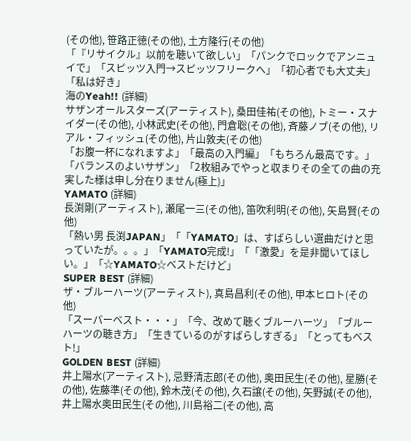(その他), 笹路正徳(その他), 土方隆行(その他)
「『リサイクル』以前を聴いて欲しい」「パンクでロックでアンニュイで」「スピッツ入門→スピッツフリークへ」「初心者でも大丈夫」「私は好き」
海のYeah!! (詳細)
サザンオールスターズ(アーティスト), 桑田佳祐(その他), トミー・スナイダー(その他), 小林武史(その他), 門倉聡(その他), 斉藤ノブ(その他), リアル・フィッシュ(その他), 片山敦夫(その他)
「お腹一杯になれますよ」「最高の入門編」「もちろん最高です。」「バランスのよいサザン」「2枚組みでやっと収まりその全ての曲の充実した様は申し分在りません(極上)」
YAMATO (詳細)
長渕剛(アーティスト), 瀬尾一三(その他), 笛吹利明(その他), 矢島賢(その他)
「熱い男 長渕JAPAN」「「YAMATO」は、すばらしい選曲だけと思っていたが。。。」「YAMATO完成!」「「激愛」を是非聞いてほしい。」「☆YAMATO☆ベストだけど」
SUPER BEST (詳細)
ザ・ブルーハーツ(アーティスト), 真島昌利(その他), 甲本ヒロト(その他)
「スーパーベスト・・・」「今、改めて聴くブルーハーツ」「ブルーハーツの聴き方」「生きているのがすばらしすぎる」「とってもベスト!」
GOLDEN BEST (詳細)
井上陽水(アーティスト), 忌野清志郎(その他), 奥田民生(その他), 星勝(その他), 佐藤準(その他), 鈴木茂(その他), 久石譲(その他), 矢野誠(その他), 井上陽水奥田民生(その他), 川島裕二(その他), 高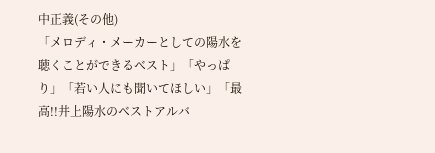中正義(その他)
「メロディ・メーカーとしての陽水を聴くことができるベスト」「やっぱり」「若い人にも聞いてほしい」「最高!!井上陽水のベストアルバ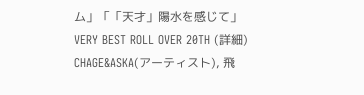ム」「「天才」陽水を感じて」
VERY BEST ROLL OVER 20TH (詳細)
CHAGE&ASKA(アーティスト), 飛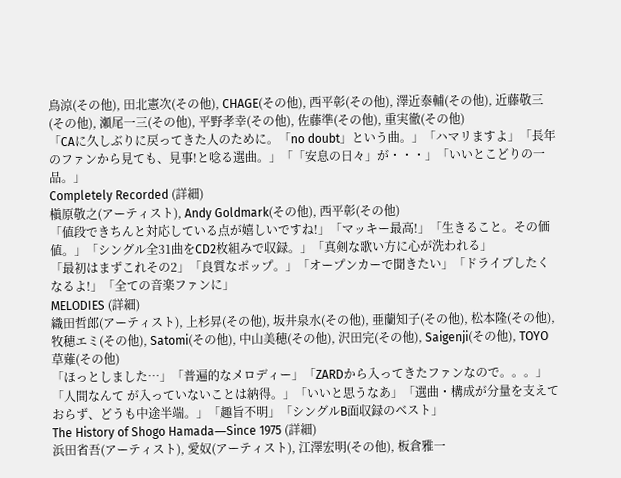鳥涼(その他), 田北憲次(その他), CHAGE(その他), 西平彰(その他), 澤近泰輔(その他), 近藤敬三(その他), 瀬尾一三(その他), 平野孝幸(その他), 佐藤準(その他), 重実徹(その他)
「CAに久しぶりに戻ってきた人のために。「no doubt」という曲。」「ハマリますよ」「長年のファンから見ても、見事!と唸る選曲。」「「安息の日々」が・・・」「いいとこどりの一品。」
Completely Recorded (詳細)
槇原敬之(アーティスト), Andy Goldmark(その他), 西平彰(その他)
「値段できちんと対応している点が嬉しいですね!」「マッキー最高!」「生きること。その価値。」「シングル全31曲をCD2枚組みで収録。」「真剣な歌い方に心が洗われる」
「最初はまずこれその2」「良質なポップ。」「オープンカーで聞きたい」「ドライブしたくなるよ!」「全ての音楽ファンに」
MELODIES (詳細)
織田哲郎(アーティスト), 上杉昇(その他), 坂井泉水(その他), 亜蘭知子(その他), 松本隆(その他), 牧穂エミ(その他), Satomi(その他), 中山美穂(その他), 沢田完(その他), Saigenji(その他), TOYO草薙(その他)
「ほっとしました…」「普遍的なメロディー」「ZARDから入ってきたファンなので。。。」
「人間なんて が入っていないことは納得。」「いいと思うなあ」「選曲・構成が分量を支えておらず、どうも中途半端。」「趣旨不明」「シングルB面収録のベスト」
The History of Shogo Hamada―Since 1975 (詳細)
浜田省吾(アーティスト), 愛奴(アーティスト), 江澤宏明(その他), 板倉雅一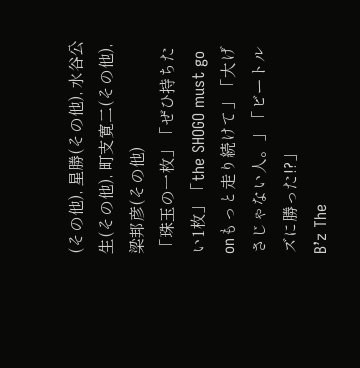(その他), 星勝(その他), 水谷公生(その他), 町支寛二(その他), 梁邦彦(その他)
「珠玉の一枚」「ぜひ持ちたい1枚」「the SHOGO must go onもっと走り続けて」「大げさじゃない人。」「ビートルズに勝った!?」
B’z The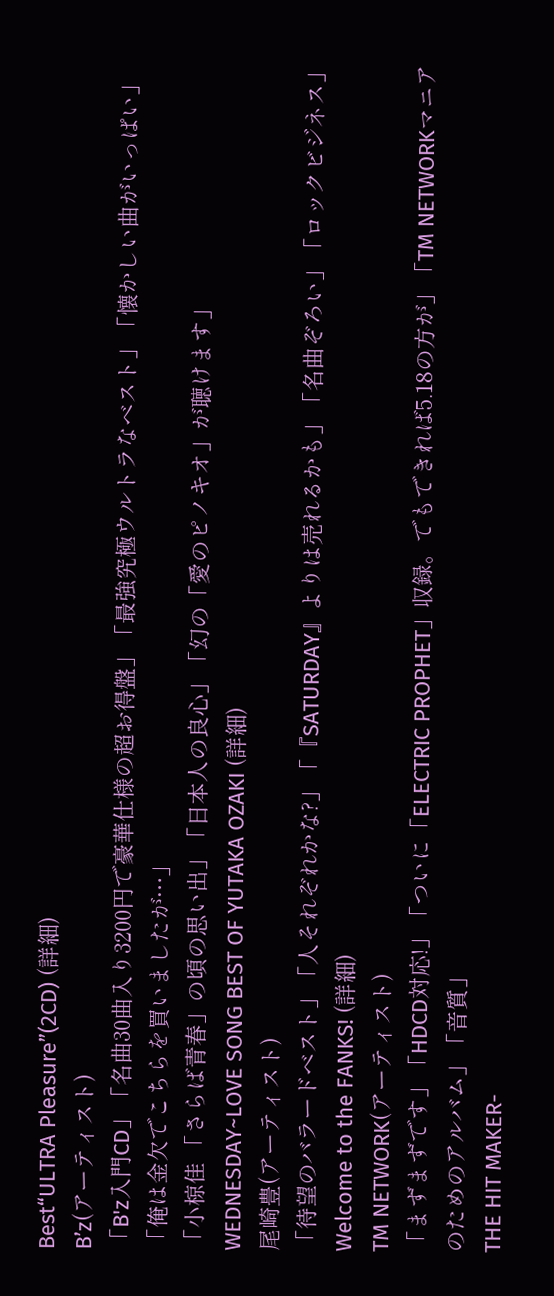Best“ULTRA Pleasure”(2CD) (詳細)
B’z(アーティスト)
「B'z入門CD」「名曲30曲入り3200円で豪華仕様の超お得盤」「最強究極ウルトラなベスト」「懐かしい曲がいっぱい」「俺は金欠でこちらを買いましたが…」
「小椋佳 「さらば青春」の頃の思い出」「日本人の良心」「幻の「愛のピノキオ」が聴けます」
WEDNESDAY~LOVE SONG BEST OF YUTAKA OZAKI (詳細)
尾崎豊(アーティスト)
「待望のバラードベスト」「人それぞれかな?」「『SATURDAY』よりは売れるかも」「名曲ぞろい」「ロックビジネス」
Welcome to the FANKS! (詳細)
TM NETWORK(アーティスト)
「まずまずです」「HDCD対応!」「ついに「ELECTRIC PROPHET」収録。でもできれば5.18の方が」「TM NETWORKマニアのためのアルバム」「音質」
THE HIT MAKER-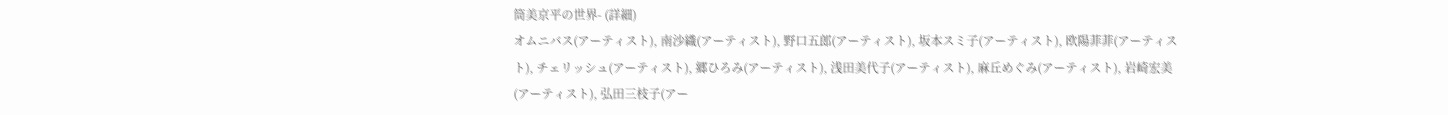筒美京平の世界- (詳細)
オムニバス(アーティスト), 南沙織(アーティスト), 野口五郎(アーティスト), 坂本スミ子(アーティスト), 欧陽菲菲(アーティスト), チェリッシュ(アーティスト), 郷ひろみ(アーティスト), 浅田美代子(アーティスト), 麻丘めぐみ(アーティスト), 岩崎宏美(アーティスト), 弘田三枝子(アー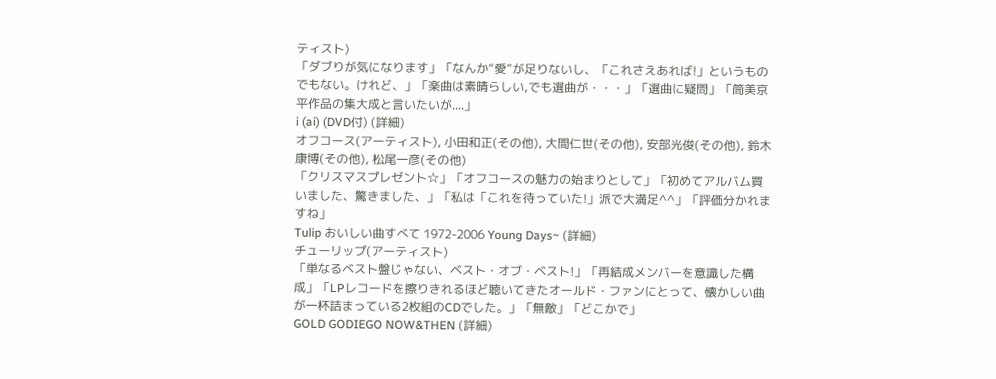ティスト)
「ダブりが気になります」「なんか“愛”が足りないし、「これさえあれば!」というものでもない。けれど、」「楽曲は素晴らしい,でも選曲が・・・」「選曲に疑問」「筒美京平作品の集大成と言いたいが....」
i (ai) (DVD付) (詳細)
オフコース(アーティスト), 小田和正(その他), 大間仁世(その他), 安部光俊(その他), 鈴木康博(その他), 松尾一彦(その他)
「クリスマスプレゼント☆」「オフコースの魅力の始まりとして」「初めてアルバム買いました、驚きました、」「私は「これを待っていた!」派で大満足^^」「評価分かれますね」
Tulip おいしい曲すべて 1972-2006 Young Days~ (詳細)
チューリップ(アーティスト)
「単なるベスト盤じゃない、ベスト・オブ・ベスト!」「再結成メンバーを意識した構成」「LPレコードを擦りきれるほど聴いてきたオールド・ファンにとって、懐かしい曲が一杯詰まっている2枚組のCDでした。」「無敵」「どこかで」
GOLD GODIEGO NOW&THEN (詳細)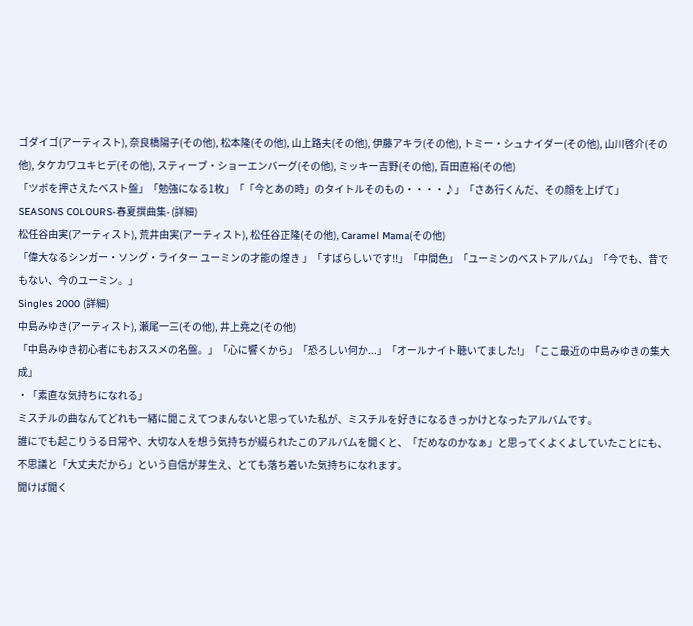ゴダイゴ(アーティスト), 奈良橋陽子(その他), 松本隆(その他), 山上路夫(その他), 伊藤アキラ(その他), トミー・シュナイダー(その他), 山川啓介(その他), タケカワユキヒデ(その他), スティーブ・ショーエンバーグ(その他), ミッキー吉野(その他), 百田直裕(その他)
「ツボを押さえたベスト盤」「勉強になる1枚」「「今とあの時」のタイトルそのもの・・・・♪」「さあ行くんだ、その顔を上げて」
SEASONS COLOURS-春夏撰曲集- (詳細)
松任谷由実(アーティスト), 荒井由実(アーティスト), 松任谷正隆(その他), Caramel Mama(その他)
「偉大なるシンガー・ソング・ライター ユーミンの才能の煌き 」「すばらしいです!!」「中間色」「ユーミンのベストアルバム」「今でも、昔でもない、今のユーミン。」
Singles 2000 (詳細)
中島みゆき(アーティスト), 瀬尾一三(その他), 井上堯之(その他)
「中島みゆき初心者にもおススメの名盤。」「心に響くから」「恐ろしい何か...」「オールナイト聴いてました!」「ここ最近の中島みゆきの集大成」
・「素直な気持ちになれる」
ミスチルの曲なんてどれも一緒に聞こえてつまんないと思っていた私が、ミスチルを好きになるきっかけとなったアルバムです。
誰にでも起こりうる日常や、大切な人を想う気持ちが綴られたこのアルバムを聞くと、「だめなのかなぁ」と思ってくよくよしていたことにも、不思議と「大丈夫だから」という自信が芽生え、とても落ち着いた気持ちになれます。
聞けば聞く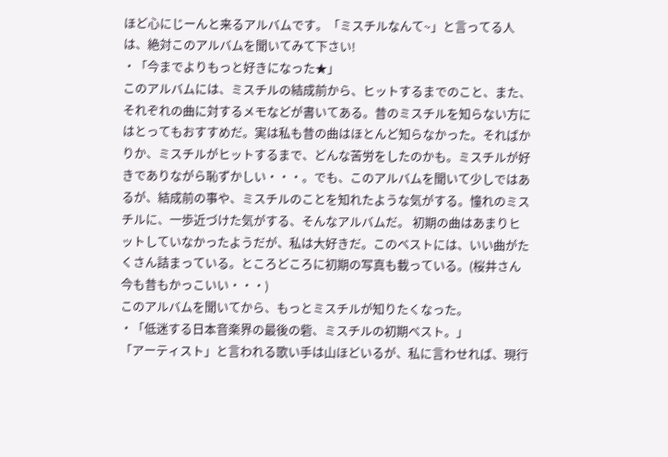ほど心にじーんと来るアルバムです。「ミスチルなんて~」と言ってる人は、絶対このアルバムを聞いてみて下さい!
・「今までよりもっと好きになった★」
このアルバムには、ミスチルの結成前から、ヒットするまでのこと、また、それぞれの曲に対するメモなどが書いてある。昔のミスチルを知らない方にはとってもおすすめだ。実は私も昔の曲はほとんど知らなかった。そればかりか、ミスチルがヒットするまで、どんな苦労をしたのかも。ミスチルが好きでありながら恥ずかしい・・・。でも、このアルバムを聞いて少しではあるが、結成前の事や、ミスチルのことを知れたような気がする。憧れのミスチルに、一歩近づけた気がする、そんなアルバムだ。 初期の曲はあまりヒットしていなかったようだが、私は大好きだ。このベストには、いい曲がたくさん詰まっている。ところどころに初期の写真も載っている。(桜井さん今も昔もかっこいい・・・)
このアルバムを聞いてから、もっとミスチルが知りたくなった。
・「低迷する日本音楽界の最後の砦、ミスチルの初期ベスト。」
「アーティスト」と言われる歌い手は山ほどいるが、私に言わせれば、現行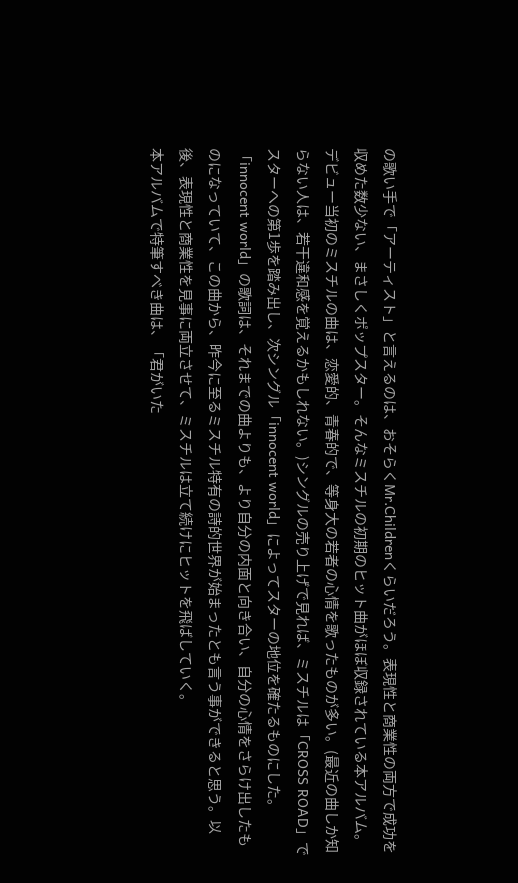の歌い手で「アーティスト」と言えるのは、おそらくMr.Childrenくらいだろう。表現性と商業性の両方で成功を収めた数少ない、まさしくポップスター。そんなミスチルの初期のヒット曲がほぼ収録されている本アルバム。デビュー当初のミスチルの曲は、恋愛的、青春的で、等身大の若者の心情を歌ったものが多い。(最近の曲しか知らない人は、若干違和感を覚えるかもしれない。)シングルの売り上げで見れば、ミスチルは「CROSS ROAD」でスターへの第1歩を踏み出し、次シングル「innocent world」によってスターの地位を確たるものにした。「innocent world」の歌詞は、それまでの曲よりも、より自分の内面と向き合い、自分の心情をさらけ出したものになっていて、この曲から、昨今に至るミスチル特有の詩的世界が始まったとも言う事ができると思う。以後、表現性と商業性を見事に両立させて、ミスチルは立て続けにヒットを飛ばしていく。
本アルバムで特筆すべき曲は、「君がいた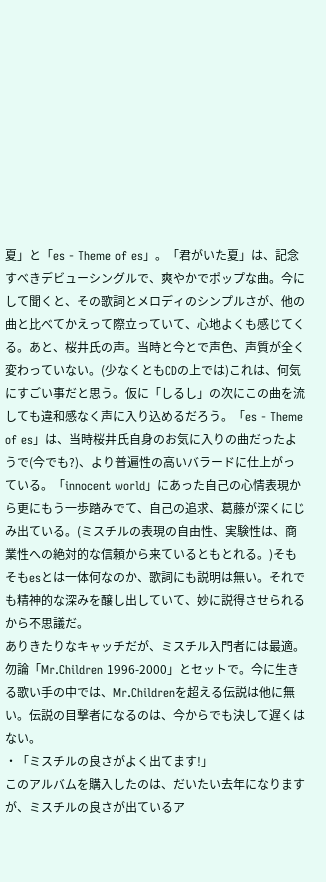夏」と「es - Theme of es」。「君がいた夏」は、記念すべきデビューシングルで、爽やかでポップな曲。今にして聞くと、その歌詞とメロディのシンプルさが、他の曲と比べてかえって際立っていて、心地よくも感じてくる。あと、桜井氏の声。当時と今とで声色、声質が全く変わっていない。(少なくともCDの上では)これは、何気にすごい事だと思う。仮に「しるし」の次にこの曲を流しても違和感なく声に入り込めるだろう。「es - Theme of es」は、当時桜井氏自身のお気に入りの曲だったようで(今でも?)、より普遍性の高いバラードに仕上がっている。「innocent world」にあった自己の心情表現から更にもう一歩踏みでて、自己の追求、葛藤が深くにじみ出ている。(ミスチルの表現の自由性、実験性は、商業性への絶対的な信頼から来ているともとれる。)そもそもesとは一体何なのか、歌詞にも説明は無い。それでも精神的な深みを醸し出していて、妙に説得させられるから不思議だ。
ありきたりなキャッチだが、ミスチル入門者には最適。勿論「Mr.Children 1996-2000」とセットで。今に生きる歌い手の中では、Mr.Childrenを超える伝説は他に無い。伝説の目撃者になるのは、今からでも決して遅くはない。
・「ミスチルの良さがよく出てます!」
このアルバムを購入したのは、だいたい去年になりますが、ミスチルの良さが出ているア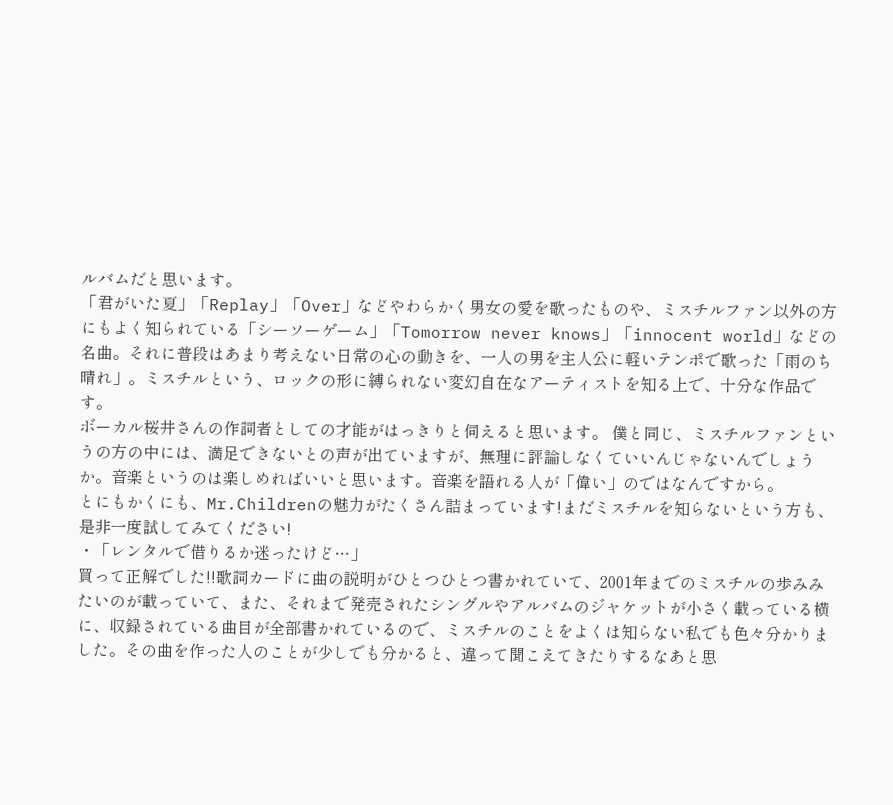ルバムだと思います。
「君がいた夏」「Replay」「Over」などやわらかく男女の愛を歌ったものや、ミスチルファン以外の方にもよく知られている「シーソーゲーム」「Tomorrow never knows」「innocent world」などの名曲。それに普段はあまり考えない日常の心の動きを、一人の男を主人公に軽いテンポで歌った「雨のち晴れ」。ミスチルという、ロックの形に縛られない変幻自在なアーティストを知る上で、十分な作品です。
ボーカル桜井さんの作詞者としての才能がはっきりと伺えると思います。 僕と同じ、ミスチルファンというの方の中には、満足できないとの声が出ていますが、無理に評論しなくていいんじゃないんでしょうか。音楽というのは楽しめればいいと思います。音楽を語れる人が「偉い」のではなんですから。
とにもかくにも、Mr.Childrenの魅力がたくさん詰まっています!まだミスチルを知らないという方も、是非一度試してみてください!
・「レンタルで借りるか迷ったけど…」
買って正解でした!!歌詞カードに曲の説明がひとつひとつ書かれていて、2001年までのミスチルの歩みみたいのが載っていて、また、それまで発売されたシングルやアルバムのジャケットが小さく載っている横に、収録されている曲目が全部書かれているので、ミスチルのことをよくは知らない私でも色々分かりました。その曲を作った人のことが少しでも分かると、違って聞こえてきたりするなあと思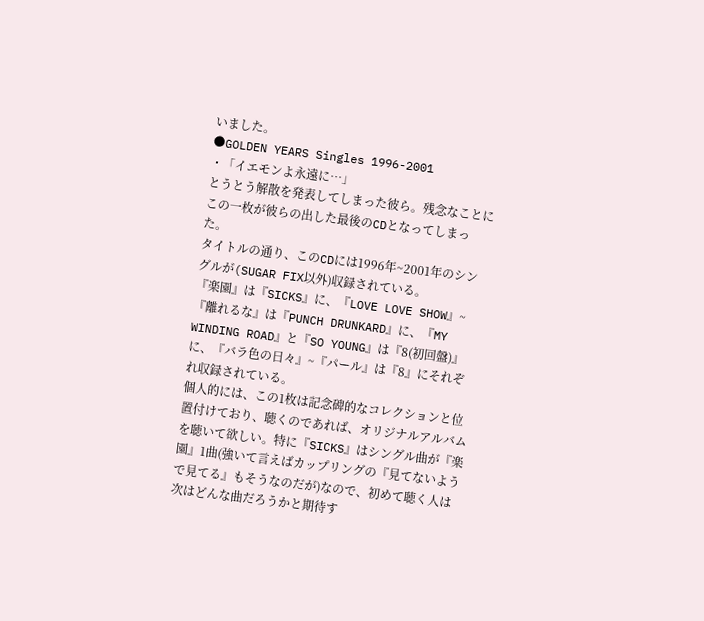いました。
●GOLDEN YEARS Singles 1996-2001
・「イエモンよ永遠に…」
とうとう解散を発表してしまった彼ら。残念なことにこの一枚が彼らの出した最後のCDとなってしまった。
タイトルの通り、このCDには1996年~2001年のシングルが(SUGAR FIX以外)収録されている。
『楽園』は『SICKS』に、『LOVE LOVE SHOW』~『離れるな』は『PUNCH DRUNKARD』に、『MY WINDING ROAD』と『SO YOUNG』は『8(初回盤)』に、『バラ色の日々』~『パール』は『8』にそれぞれ収録されている。
個人的には、この1枚は記念碑的なコレクションと位置付けており、聴くのであれば、オリジナルアルバムを聴いて欲しい。特に『SICKS』はシングル曲が『楽園』1曲(強いて言えばカップリングの『見てないようで見てる』もそうなのだが)なので、初めて聴く人は次はどんな曲だろうかと期待す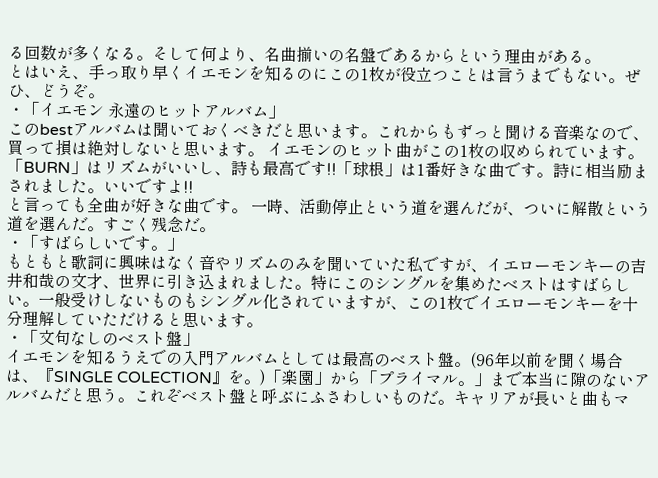る回数が多くなる。そして何より、名曲揃いの名盤であるからという理由がある。
とはいえ、手っ取り早くイエモンを知るのにこの1枚が役立つことは言うまでもない。ぜひ、どうぞ。
・「イエモン 永遠のヒットアルバム」
このbestアルバムは聞いておくべきだと思います。これからもずっと聞ける音楽なので、買って損は絶対しないと思います。 イエモンのヒット曲がこの1枚の収められています。「BURN」はリズムがいいし、詩も最高です!!「球根」は1番好きな曲です。詩に相当励まされました。いいですよ!!
と言っても全曲が好きな曲です。 一時、活動停止という道を選んだが、ついに解散という道を選んだ。すごく残念だ。
・「すばらしいです。」
もともと歌詞に興味はなく音やリズムのみを聞いていた私ですが、イエローモンキーの吉井和哉の文才、世界に引き込まれました。特にこのシングルを集めたベストはすばらしい。一般受けしないものもシングル化されていますが、この1枚でイエローモンキーを十分理解していただけると思います。
・「文句なしのベスト盤」
イエモンを知るうえでの入門アルバムとしては最高のベスト盤。(96年以前を聞く場合は、『SINGLE COLECTION』を。)「楽園」から「プライマル。」まで本当に隙のないアルバムだと思う。これぞベスト盤と呼ぶにふさわしいものだ。キャリアが長いと曲もマ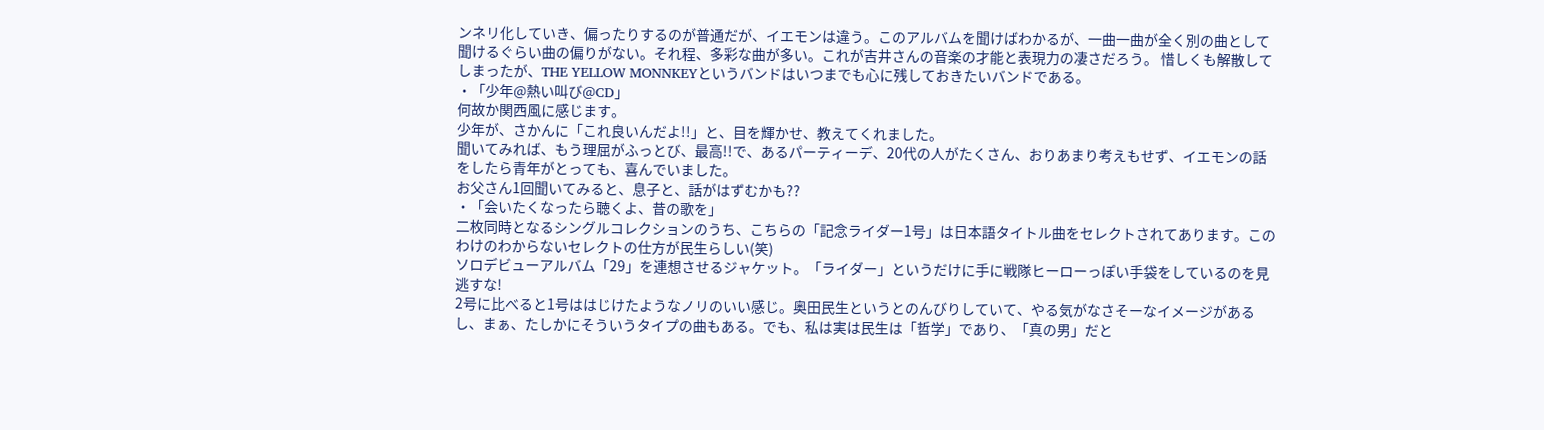ンネリ化していき、偏ったりするのが普通だが、イエモンは違う。このアルバムを聞けばわかるが、一曲一曲が全く別の曲として聞けるぐらい曲の偏りがない。それ程、多彩な曲が多い。これが吉井さんの音楽の才能と表現力の凄さだろう。 惜しくも解散してしまったが、THE YELLOW MONNKEYというバンドはいつまでも心に残しておきたいバンドである。
・「少年@熱い叫び@CD」
何故か関西風に感じます。
少年が、さかんに「これ良いんだよ!!」と、目を輝かせ、教えてくれました。
聞いてみれば、もう理屈がふっとび、最高!!で、あるパーティーデ、20代の人がたくさん、おりあまり考えもせず、イエモンの話をしたら青年がとっても、喜んでいました。
お父さん1回聞いてみると、息子と、話がはずむかも??
・「会いたくなったら聴くよ、昔の歌を」
二枚同時となるシングルコレクションのうち、こちらの「記念ライダー1号」は日本語タイトル曲をセレクトされてあります。このわけのわからないセレクトの仕方が民生らしい(笑)
ソロデビューアルバム「29」を連想させるジャケット。「ライダー」というだけに手に戦隊ヒーローっぽい手袋をしているのを見逃すな!
2号に比べると1号ははじけたようなノリのいい感じ。奥田民生というとのんびりしていて、やる気がなさそーなイメージがあるし、まぁ、たしかにそういうタイプの曲もある。でも、私は実は民生は「哲学」であり、「真の男」だと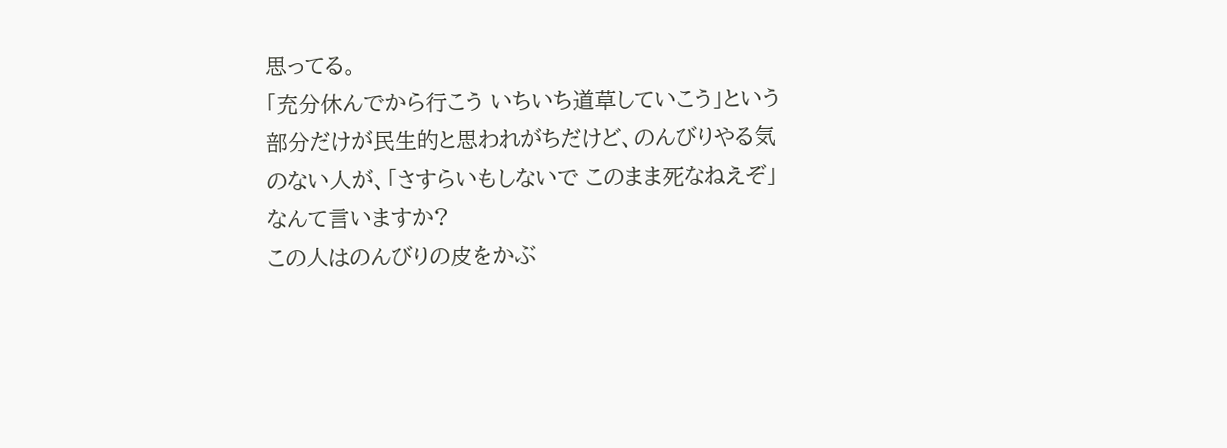思ってる。
「充分休んでから行こう いちいち道草していこう」という部分だけが民生的と思われがちだけど、のんびりやる気のない人が、「さすらいもしないで このまま死なねえぞ」なんて言いますか?
この人はのんびりの皮をかぶ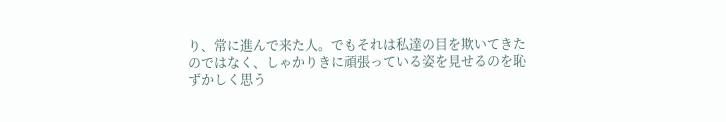り、常に進んで来た人。でもそれは私達の目を欺いてきたのではなく、しゃかりきに頑張っている姿を見せるのを恥ずかしく思う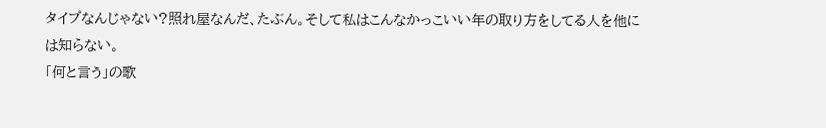タイプなんじゃない?照れ屋なんだ、たぶん。そして私はこんなかっこいい年の取り方をしてる人を他には知らない。
「何と言う」の歌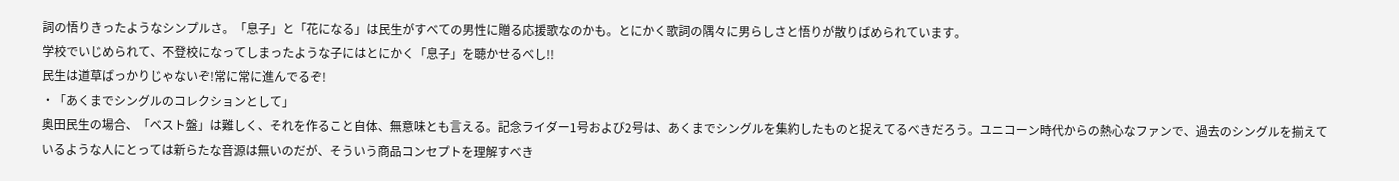詞の悟りきったようなシンプルさ。「息子」と「花になる」は民生がすべての男性に贈る応援歌なのかも。とにかく歌詞の隅々に男らしさと悟りが散りばめられています。
学校でいじめられて、不登校になってしまったような子にはとにかく「息子」を聴かせるべし!!
民生は道草ばっかりじゃないぞ!常に常に進んでるぞ!
・「あくまでシングルのコレクションとして」
奥田民生の場合、「ベスト盤」は難しく、それを作ること自体、無意味とも言える。記念ライダー1号および2号は、あくまでシングルを集約したものと捉えてるべきだろう。ユニコーン時代からの熱心なファンで、過去のシングルを揃えているような人にとっては新らたな音源は無いのだが、そういう商品コンセプトを理解すべき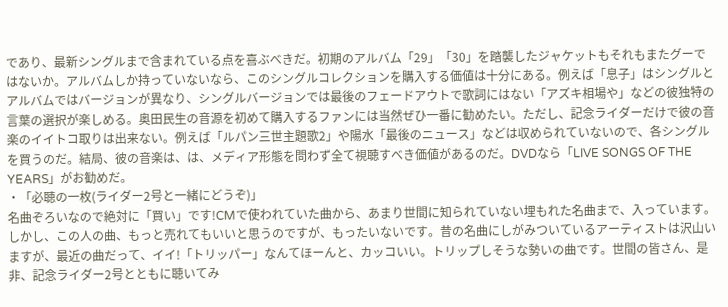であり、最新シングルまで含まれている点を喜ぶべきだ。初期のアルバム「29」「30」を踏襲したジャケットもそれもまたグーではないか。アルバムしか持っていないなら、このシングルコレクションを購入する価値は十分にある。例えば「息子」はシングルとアルバムではバージョンが異なり、シングルバージョンでは最後のフェードアウトで歌詞にはない「アズキ相場や」などの彼独特の言葉の選択が楽しめる。奥田民生の音源を初めて購入するファンには当然ぜひ一番に勧めたい。ただし、記念ライダーだけで彼の音楽のイイトコ取りは出来ない。例えば「ルパン三世主題歌2」や陽水「最後のニュース」などは収められていないので、各シングルを買うのだ。結局、彼の音楽は、は、メディア形態を問わず全て視聴すべき価値があるのだ。DVDなら「LIVE SONGS OF THE YEARS」がお勧めだ。
・「必聴の一枚(ライダー2号と一緒にどうぞ)」
名曲ぞろいなので絶対に「買い」です!CMで使われていた曲から、あまり世間に知られていない埋もれた名曲まで、入っています。しかし、この人の曲、もっと売れてもいいと思うのですが、もったいないです。昔の名曲にしがみついているアーティストは沢山いますが、最近の曲だって、イイ!「トリッパー」なんてほーんと、カッコいい。トリップしそうな勢いの曲です。世間の皆さん、是非、記念ライダー2号とともに聴いてみ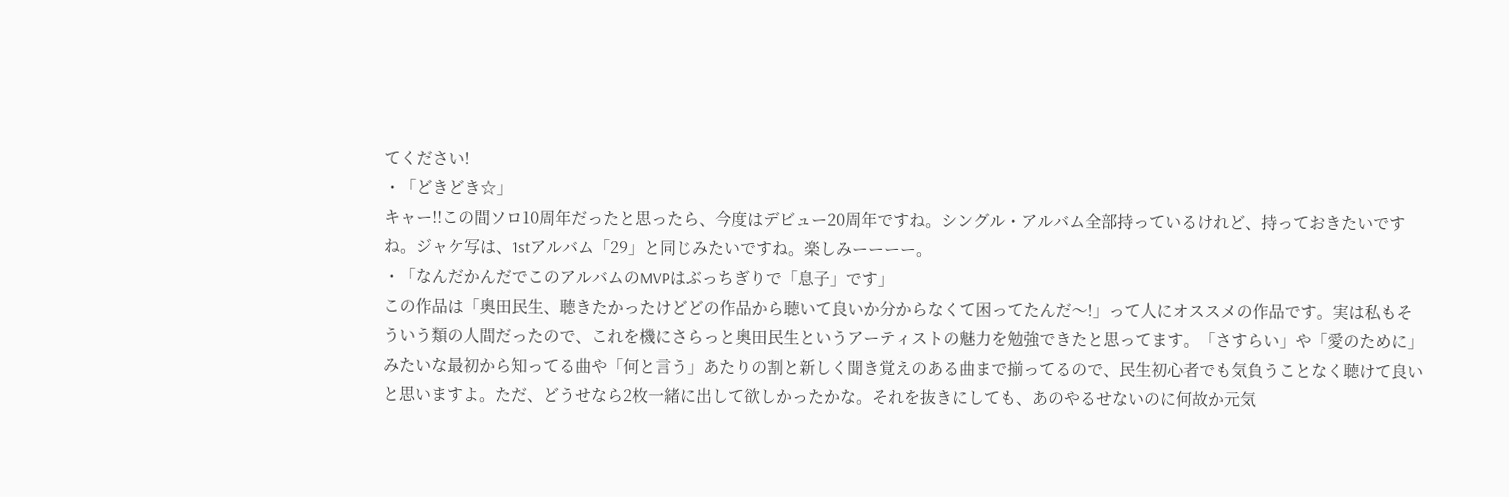てください!
・「どきどき☆」
キャー!!この間ソロ10周年だったと思ったら、今度はデビュー20周年ですね。シングル・アルバム全部持っているけれど、持っておきたいですね。ジャケ写は、1stアルバム「29」と同じみたいですね。楽しみーーーー。
・「なんだかんだでこのアルバムのMVPはぶっちぎりで「息子」です」
この作品は「奥田民生、聴きたかったけどどの作品から聴いて良いか分からなくて困ってたんだ〜!」って人にオススメの作品です。実は私もそういう類の人間だったので、これを機にさらっと奥田民生というアーティストの魅力を勉強できたと思ってます。「さすらい」や「愛のために」みたいな最初から知ってる曲や「何と言う」あたりの割と新しく聞き覚えのある曲まで揃ってるので、民生初心者でも気負うことなく聴けて良いと思いますよ。ただ、どうせなら2枚一緒に出して欲しかったかな。それを抜きにしても、あのやるせないのに何故か元気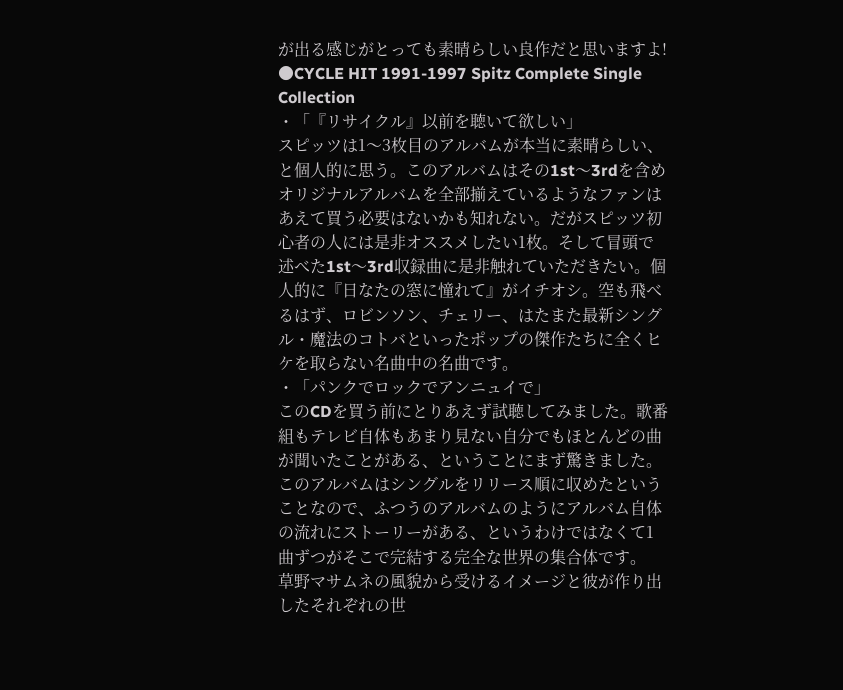が出る感じがとっても素晴らしい良作だと思いますよ!
●CYCLE HIT 1991-1997 Spitz Complete Single Collection
・「『リサイクル』以前を聴いて欲しい」
スピッツは1〜3枚目のアルバムが本当に素晴らしい、と個人的に思う。このアルバムはその1st〜3rdを含めオリジナルアルバムを全部揃えているようなファンはあえて買う必要はないかも知れない。だがスピッツ初心者の人には是非オススメしたい1枚。そして冒頭で述べた1st〜3rd収録曲に是非触れていただきたい。個人的に『日なたの窓に憧れて』がイチオシ。空も飛べるはず、ロビンソン、チェリー、はたまた最新シングル・魔法のコトバといったポップの傑作たちに全くヒケを取らない名曲中の名曲です。
・「パンクでロックでアンニュイで」
このCDを買う前にとりあえず試聴してみました。歌番組もテレビ自体もあまり見ない自分でもほとんどの曲が聞いたことがある、ということにまず驚きました。このアルバムはシングルをリリース順に収めたということなので、ふつうのアルバムのようにアルバム自体の流れにストーリーがある、というわけではなくて1曲ずつがそこで完結する完全な世界の集合体です。
草野マサムネの風貌から受けるイメージと彼が作り出したそれぞれの世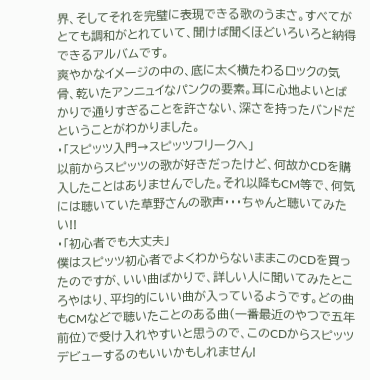界、そしてそれを完璧に表現できる歌のうまさ。すべてがとても調和がとれていて、聞けば聞くほどいろいろと納得できるアルバムです。
爽やかなイメージの中の、底に太く横たわるロックの気骨、乾いたアンニュイなパンクの要素。耳に心地よいとばかりで通りすぎることを許さない、深さを持ったバンドだということがわかりました。
・「スピッツ入門→スピッツフリークへ」
以前からスピッツの歌が好きだったけど、何故かCDを購入したことはありませんでした。それ以降もCM等で、何気には聴いていた草野さんの歌声・・・ちゃんと聴いてみたい!!
・「初心者でも大丈夫」
僕はスピッツ初心者でよくわからないままこのCDを買ったのですが、いい曲ばかりで、詳しい人に聞いてみたところやはり、平均的にいい曲が入っているようです。どの曲もCMなどで聴いたことのある曲(一番最近のやつで五年前位)で受け入れやすいと思うので、このCDからスピッツデビューするのもいいかもしれません!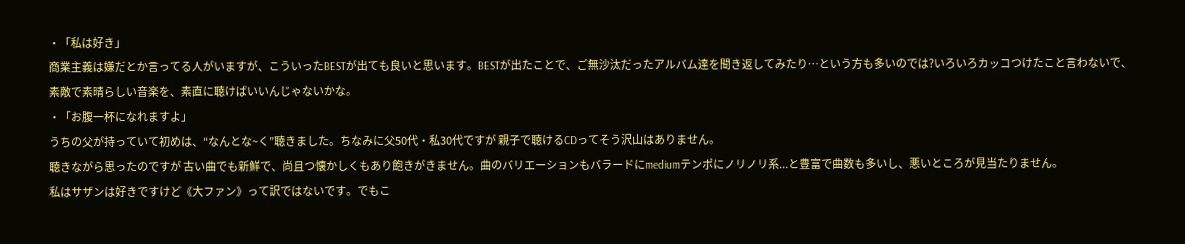・「私は好き」
商業主義は嫌だとか言ってる人がいますが、こういったBESTが出ても良いと思います。BESTが出たことで、ご無沙汰だったアルバム達を聞き返してみたり…という方も多いのでは?いろいろカッコつけたこと言わないで、素敵で素晴らしい音楽を、素直に聴けばいいんじゃないかな。
・「お腹一杯になれますよ」
うちの父が持っていて初めは、“なんとな~く”聴きました。ちなみに父50代・私30代ですが 親子で聴けるCDってそう沢山はありません。
聴きながら思ったのですが 古い曲でも新鮮で、尚且つ懐かしくもあり飽きがきません。曲のバリエーションもバラードにmediumテンポにノリノリ系...と豊富で曲数も多いし、悪いところが見当たりません。
私はサザンは好きですけど《大ファン》って訳ではないです。でもこ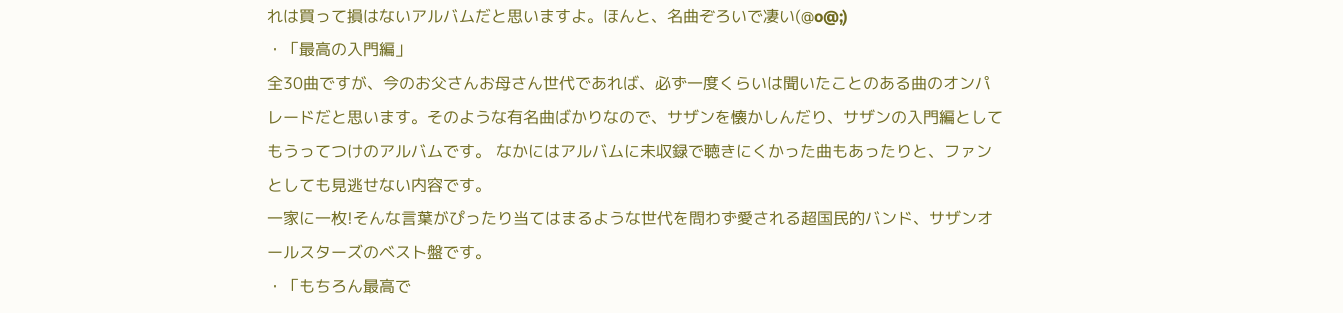れは買って損はないアルバムだと思いますよ。ほんと、名曲ぞろいで凄い(@o@;)
・「最高の入門編」
全30曲ですが、今のお父さんお母さん世代であれば、必ず一度くらいは聞いたことのある曲のオンパレードだと思います。そのような有名曲ばかりなので、サザンを懐かしんだり、サザンの入門編としてもうってつけのアルバムです。 なかにはアルバムに未収録で聴きにくかった曲もあったりと、ファンとしても見逃せない内容です。
一家に一枚!そんな言葉がぴったり当てはまるような世代を問わず愛される超国民的バンド、サザンオールスターズのベスト盤です。
・「もちろん最高で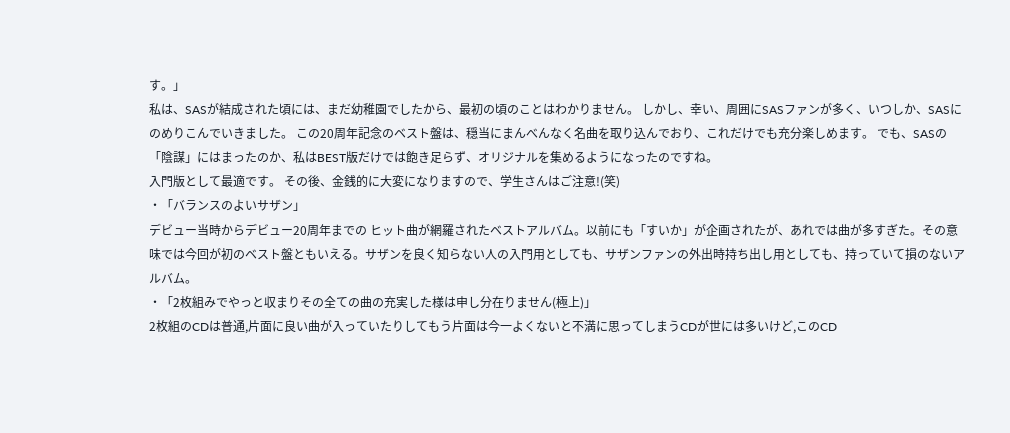す。」
私は、SASが結成された頃には、まだ幼稚園でしたから、最初の頃のことはわかりません。 しかし、幸い、周囲にSASファンが多く、いつしか、SASにのめりこんでいきました。 この20周年記念のベスト盤は、穏当にまんべんなく名曲を取り込んでおり、これだけでも充分楽しめます。 でも、SASの「陰謀」にはまったのか、私はBEST版だけでは飽き足らず、オリジナルを集めるようになったのですね。
入門版として最適です。 その後、金銭的に大変になりますので、学生さんはご注意!(笑)
・「バランスのよいサザン」
デビュー当時からデビュー20周年までの ヒット曲が網羅されたベストアルバム。以前にも「すいか」が企画されたが、あれでは曲が多すぎた。その意味では今回が初のベスト盤ともいえる。サザンを良く知らない人の入門用としても、サザンファンの外出時持ち出し用としても、持っていて損のないアルバム。
・「2枚組みでやっと収まりその全ての曲の充実した様は申し分在りません(極上)」
2枚組のCDは普通,片面に良い曲が入っていたりしてもう片面は今一よくないと不満に思ってしまうCDが世には多いけど,このCD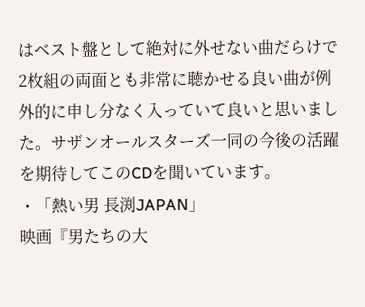はベスト盤として絶対に外せない曲だらけで2枚組の両面とも非常に聴かせる良い曲が例外的に申し分なく入っていて良いと思いました。サザンオールスターズ一同の今後の活躍を期待してこのCDを聞いています。
・「熱い男 長渕JAPAN」
映画『男たちの大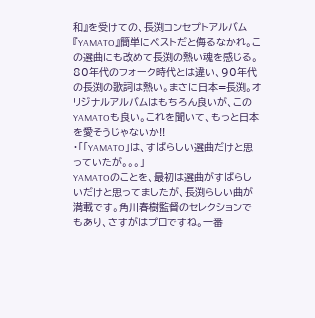和』を受けての、長渕コンセプトアルバム『YAMATO』簡単にベストだと侮るなかれ。この選曲にも改めて長渕の熱い魂を感じる。80年代のフォーク時代とは違い、90年代の長渕の歌詞は熱い。まさに日本=長渕。オリジナルアルバムはもちろん良いが、このYAMATOも良い。これを聞いて、もっと日本を愛そうじゃないか!!
・「「YAMATO」は、すばらしい選曲だけと思っていたが。。。」
YAMATOのことを、最初は選曲がすばらしいだけと思ってましたが、長渕らしい曲が満載です。角川春樹監督のセレクションでもあり、さすがはプロですね。一番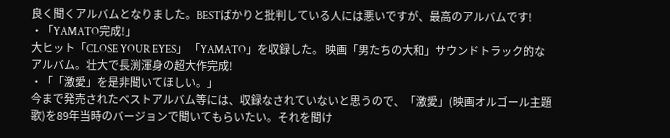良く聞くアルバムとなりました。BESTばかりと批判している人には悪いですが、最高のアルバムです!
・「YAMATO完成!」
大ヒット「CLOSE YOUR EYES」 「YAMATO」を収録した。 映画「男たちの大和」サウンドトラック的なアルバム。壮大で長渕渾身の超大作完成!
・「「激愛」を是非聞いてほしい。」
今まで発売されたベストアルバム等には、収録なされていないと思うので、「激愛」(映画オルゴール主題歌)を89年当時のバージョンで聞いてもらいたい。それを聞け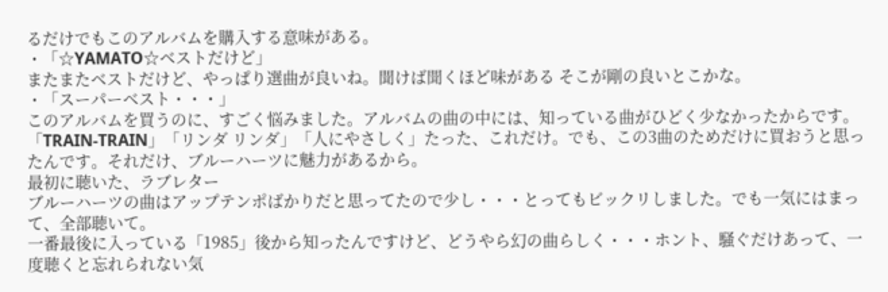るだけでもこのアルバムを購入する意味がある。
・「☆YAMATO☆ベストだけど」
またまたベストだけど、やっぱり選曲が良いね。聞けば聞くほど味がある そこが剛の良いとこかな。
・「スーパーベスト・・・」
このアルバムを買うのに、すごく悩みました。アルバムの曲の中には、知っている曲がひどく少なかったからです。「TRAIN-TRAIN」「リンダ リンダ」「人にやさしく」たった、これだけ。でも、この3曲のためだけに買おうと思ったんです。それだけ、ブルーハーツに魅力があるから。
最初に聴いた、ラブレター
ブルーハーツの曲はアップテンポばかりだと思ってたので少し・・・とってもビックリしました。でも一気にはまって、全部聴いて。
一番最後に入っている「1985」後から知ったんですけど、どうやら幻の曲らしく・・・ホント、騒ぐだけあって、一度聴くと忘れられない気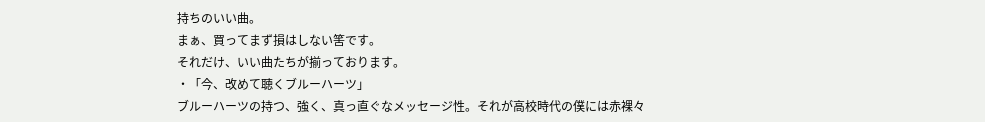持ちのいい曲。
まぁ、買ってまず損はしない筈です。
それだけ、いい曲たちが揃っております。
・「今、改めて聴くブルーハーツ」
ブルーハーツの持つ、強く、真っ直ぐなメッセージ性。それが高校時代の僕には赤裸々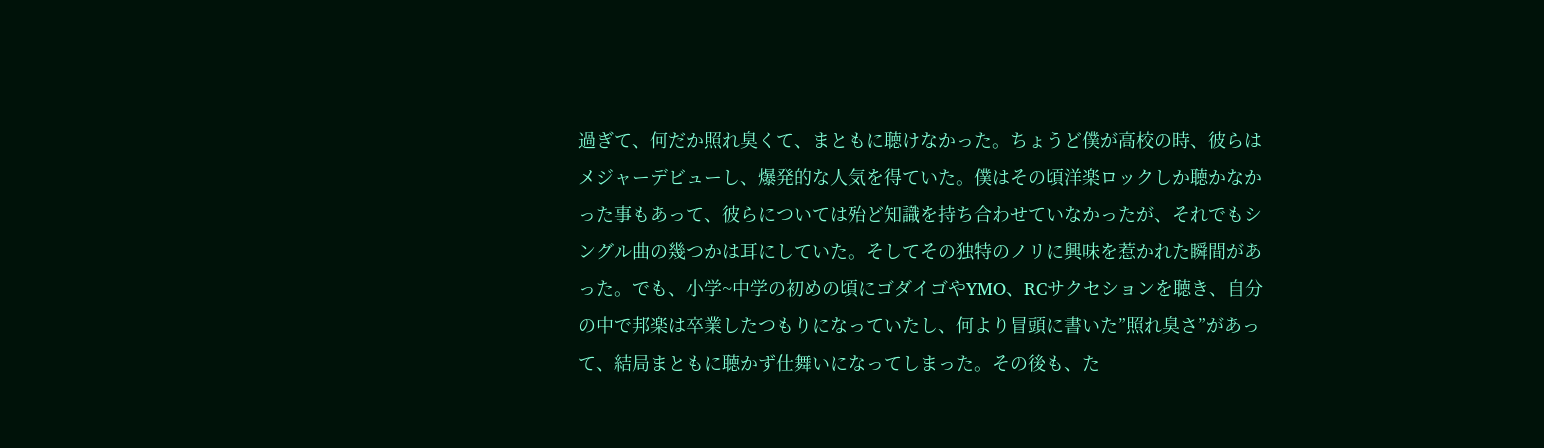過ぎて、何だか照れ臭くて、まともに聴けなかった。ちょうど僕が高校の時、彼らはメジャーデビューし、爆発的な人気を得ていた。僕はその頃洋楽ロックしか聴かなかった事もあって、彼らについては殆ど知識を持ち合わせていなかったが、それでもシングル曲の幾つかは耳にしていた。そしてその独特のノリに興味を惹かれた瞬間があった。でも、小学~中学の初めの頃にゴダイゴやYMO、RCサクセションを聴き、自分の中で邦楽は卒業したつもりになっていたし、何より冒頭に書いた”照れ臭さ”があって、結局まともに聴かず仕舞いになってしまった。その後も、た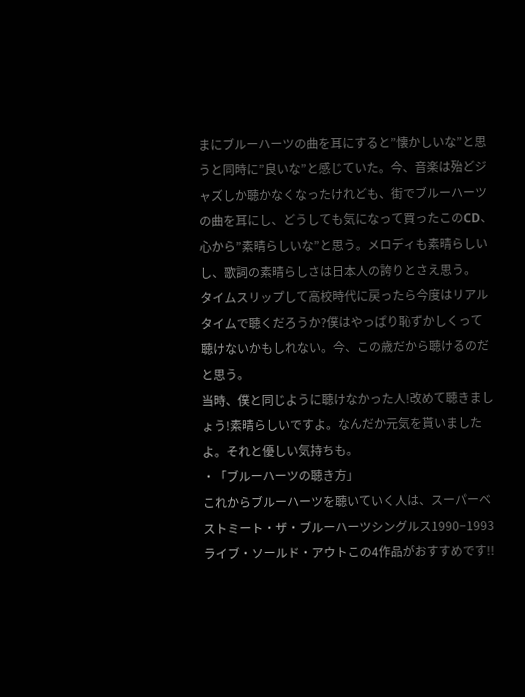まにブルーハーツの曲を耳にすると”懐かしいな”と思うと同時に”良いな”と感じていた。今、音楽は殆どジャズしか聴かなくなったけれども、街でブルーハーツの曲を耳にし、どうしても気になって買ったこのCD、心から”素晴らしいな”と思う。メロディも素晴らしいし、歌詞の素晴らしさは日本人の誇りとさえ思う。
タイムスリップして高校時代に戻ったら今度はリアルタイムで聴くだろうか?僕はやっぱり恥ずかしくって聴けないかもしれない。今、この歳だから聴けるのだと思う。
当時、僕と同じように聴けなかった人!改めて聴きましょう!素晴らしいですよ。なんだか元気を貰いましたよ。それと優しい気持ちも。
・「ブルーハーツの聴き方」
これからブルーハーツを聴いていく人は、スーパーベストミート・ザ・ブルーハーツシングルス1990−1993ライブ・ソールド・アウトこの4作品がおすすめです!!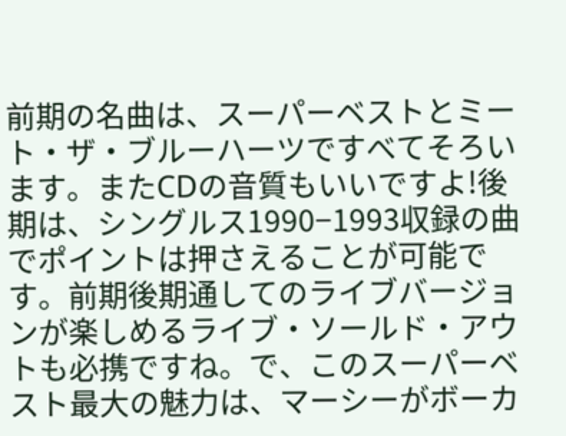前期の名曲は、スーパーベストとミート・ザ・ブルーハーツですべてそろいます。またCDの音質もいいですよ!後期は、シングルス1990−1993収録の曲でポイントは押さえることが可能です。前期後期通してのライブバージョンが楽しめるライブ・ソールド・アウトも必携ですね。で、このスーパーベスト最大の魅力は、マーシーがボーカ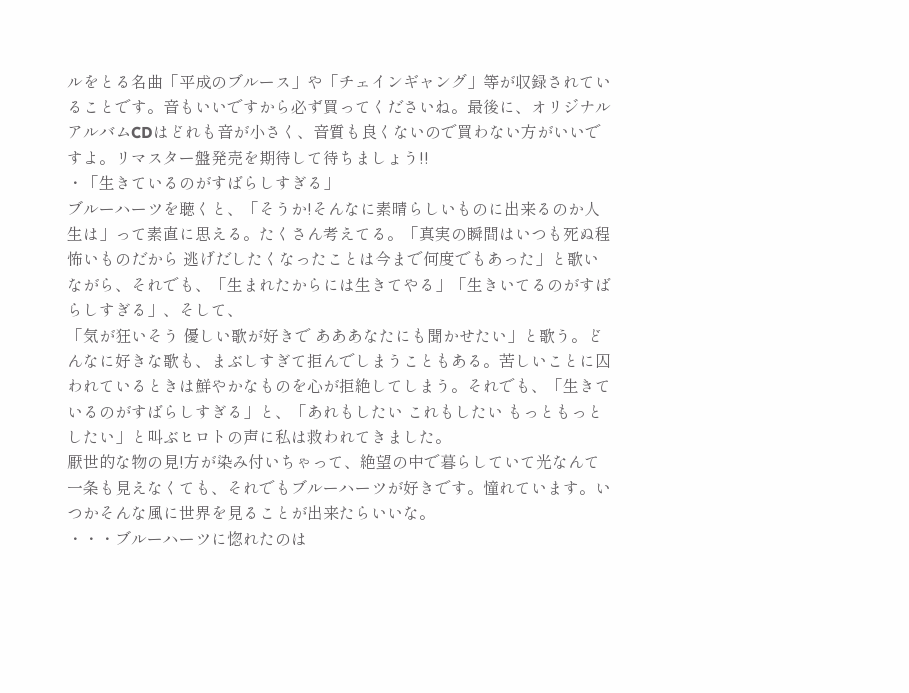ルをとる名曲「平成のブルース」や「チェインギャング」等が収録されていることです。音もいいですから必ず買ってくださいね。最後に、オリジナルアルバムCDはどれも音が小さく、音質も良くないので買わない方がいいですよ。リマスター盤発売を期待して待ちましょう!!
・「生きているのがすばらしすぎる」
ブルーハーツを聴くと、「そうか!そんなに素晴らしいものに出来るのか人生は」って素直に思える。たくさん考えてる。「真実の瞬間はいつも死ぬ程怖いものだから 逃げだしたくなったことは今まで何度でもあった」と歌いながら、それでも、「生まれたからには生きてやる」「生きいてるのがすばらしすぎる」、そして、
「気が狂いそう 優しい歌が好きで あああなたにも聞かせたい」と歌う。どんなに好きな歌も、まぶしすぎて拒んでしまうこともある。苦しいことに囚われているときは鮮やかなものを心が拒絶してしまう。それでも、「生きているのがすばらしすぎる」と、「あれもしたい これもしたい もっともっとしたい」と叫ぶヒロトの声に私は救われてきました。
厭世的な物の見!方が染み付いちゃって、絶望の中で暮らしていて光なんて一条も見えなくても、それでもブルーハーツが好きです。憧れています。いつかそんな風に世界を見ることが出来たらいいな。
・・・ブルーハーツに惚れたのは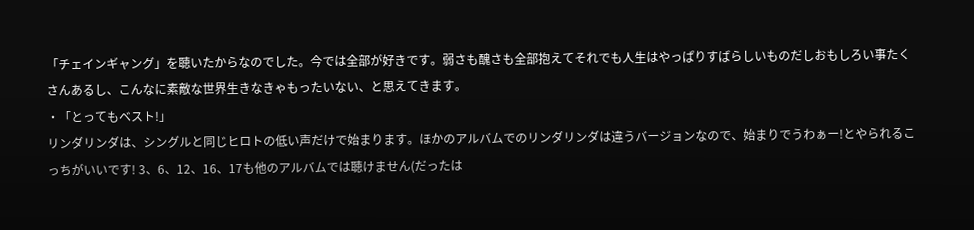「チェインギャング」を聴いたからなのでした。今では全部が好きです。弱さも醜さも全部抱えてそれでも人生はやっぱりすばらしいものだしおもしろい事たくさんあるし、こんなに素敵な世界生きなきゃもったいない、と思えてきます。
・「とってもベスト!」
リンダリンダは、シングルと同じヒロトの低い声だけで始まります。ほかのアルバムでのリンダリンダは違うバージョンなので、始まりでうわぁー!とやられるこっちがいいです! 3、6、12、16、17も他のアルバムでは聴けません(だったは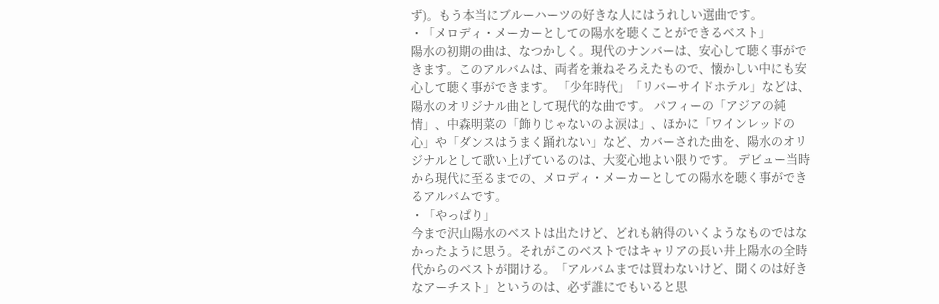ず)。もう本当にブルーハーツの好きな人にはうれしい選曲です。
・「メロディ・メーカーとしての陽水を聴くことができるベスト」
陽水の初期の曲は、なつかしく。現代のナンバーは、安心して聴く事ができます。このアルバムは、両者を兼ねそろえたもので、懐かしい中にも安心して聴く事ができます。 「少年時代」「リバーサイドホテル」などは、陽水のオリジナル曲として現代的な曲です。 パフィーの「アジアの純情」、中森明菜の「飾りじゃないのよ涙は」、ほかに「ワインレッドの心」や「ダンスはうまく踊れない」など、カバーされた曲を、陽水のオリジナルとして歌い上げているのは、大変心地よい限りです。 デビュー当時から現代に至るまでの、メロディ・メーカーとしての陽水を聴く事ができるアルバムです。
・「やっぱり」
今まで沢山陽水のベストは出たけど、どれも納得のいくようなものではなかったように思う。それがこのベストではキャリアの長い井上陽水の全時代からのベストが聞ける。「アルバムまでは買わないけど、聞くのは好きなアーチスト」というのは、必ず誰にでもいると思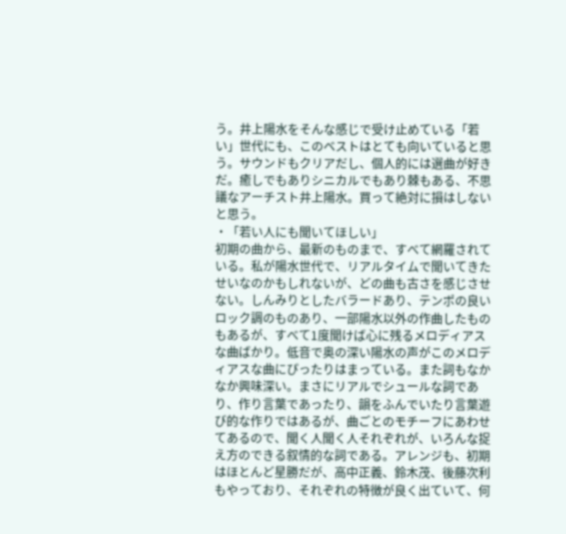う。井上陽水をそんな感じで受け止めている「若い」世代にも、このベストはとても向いていると思う。サウンドもクリアだし、個人的には選曲が好きだ。癒しでもありシニカルでもあり棘もある、不思議なアーチスト井上陽水。買って絶対に損はしないと思う。
・「若い人にも聞いてほしい」
初期の曲から、最新のものまで、すべて網羅されている。私が陽水世代で、リアルタイムで聞いてきたせいなのかもしれないが、どの曲も古さを感じさせない。しんみりとしたバラードあり、テンポの良いロック調のものあり、一部陽水以外の作曲したものもあるが、すべて1度聞けば心に残るメロディアスな曲ばかり。低音で奥の深い陽水の声がこのメロディアスな曲にぴったりはまっている。また詞もなかなか興味深い。まさにリアルでシュールな詞であり、作り言葉であったり、韻をふんでいたり言葉遊び的な作りではあるが、曲ごとのモチーフにあわせてあるので、聞く人聞く人それぞれが、いろんな捉え方のできる叙情的な詞である。アレンジも、初期はほとんど星勝だが、高中正義、鈴木茂、後藤次利もやっており、それぞれの特徴が良く出ていて、何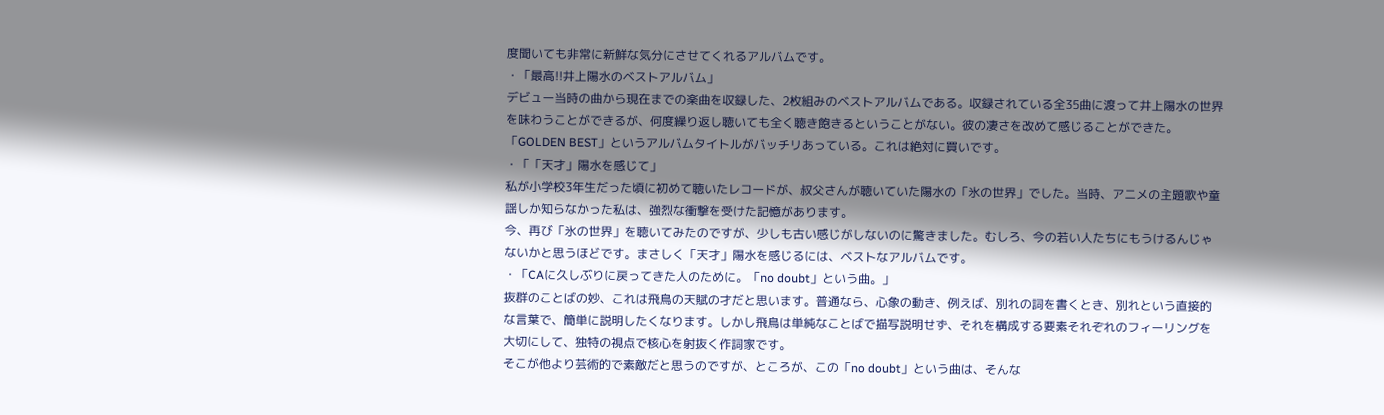度聞いても非常に新鮮な気分にさせてくれるアルバムです。
・「最高!!井上陽水のベストアルバム」
デビュー当時の曲から現在までの楽曲を収録した、2枚組みのベストアルバムである。収録されている全35曲に渡って井上陽水の世界を味わうことができるが、何度繰り返し聴いても全く聴き飽きるということがない。彼の凄さを改めて感じることができた。「GOLDEN BEST」というアルバムタイトルがバッチリあっている。これは絶対に買いです。
・「「天才」陽水を感じて」
私が小学校3年生だった頃に初めて聴いたレコードが、叔父さんが聴いていた陽水の「氷の世界」でした。当時、アニメの主題歌や童謡しか知らなかった私は、強烈な衝撃を受けた記憶があります。
今、再び「氷の世界」を聴いてみたのですが、少しも古い感じがしないのに驚きました。むしろ、今の若い人たちにもうけるんじゃないかと思うほどです。まさしく「天才」陽水を感じるには、ベストなアルバムです。
・「CAに久しぶりに戻ってきた人のために。「no doubt」という曲。」
抜群のことばの妙、これは飛鳥の天賦の才だと思います。普通なら、心象の動き、例えば、別れの詞を書くとき、別れという直接的な言葉で、簡単に説明したくなります。しかし飛鳥は単純なことばで描写説明せず、それを構成する要素それぞれのフィーリングを大切にして、独特の視点で核心を射抜く作詞家です。
そこが他より芸術的で素敵だと思うのですが、ところが、この「no doubt」という曲は、そんな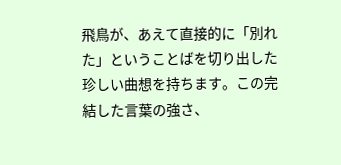飛鳥が、あえて直接的に「別れた」ということばを切り出した珍しい曲想を持ちます。この完結した言葉の強さ、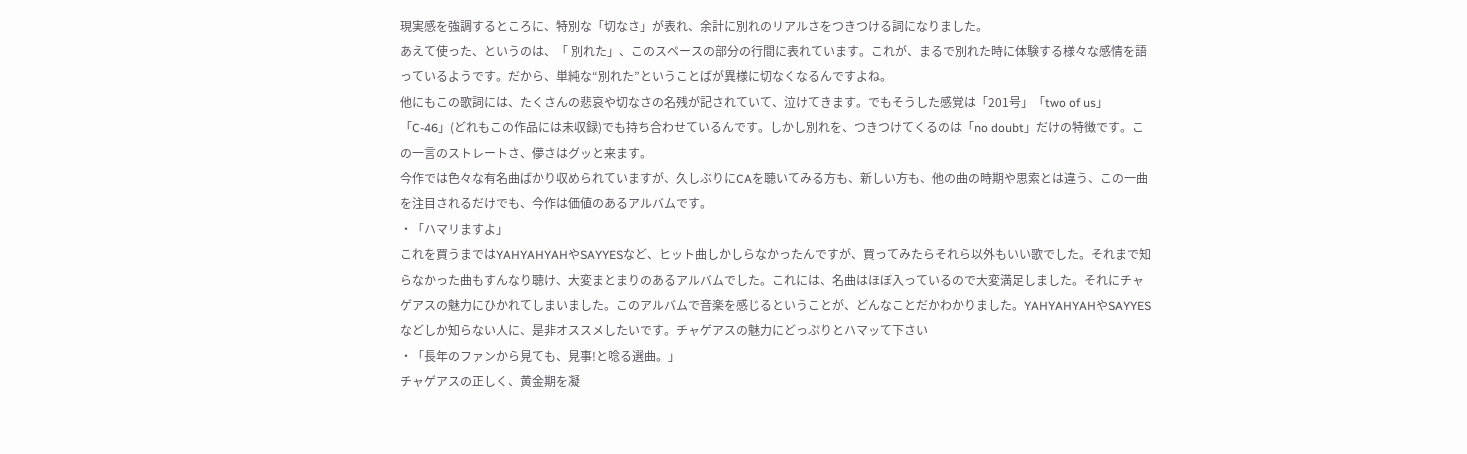現実感を強調するところに、特別な「切なさ」が表れ、余計に別れのリアルさをつきつける詞になりました。
あえて使った、というのは、「 別れた」、このスペースの部分の行間に表れています。これが、まるで別れた時に体験する様々な感情を語っているようです。だから、単純な“別れた”ということばが異様に切なくなるんですよね。
他にもこの歌詞には、たくさんの悲哀や切なさの名残が記されていて、泣けてきます。でもそうした感覚は「201号」「two of us」「C-46」(どれもこの作品には未収録)でも持ち合わせているんです。しかし別れを、つきつけてくるのは「no doubt」だけの特徴です。この一言のストレートさ、儚さはグッと来ます。
今作では色々な有名曲ばかり収められていますが、久しぶりにCAを聴いてみる方も、新しい方も、他の曲の時期や思索とは違う、この一曲を注目されるだけでも、今作は価値のあるアルバムです。
・「ハマリますよ」
これを買うまではYAHYAHYAHやSAYYESなど、ヒット曲しかしらなかったんですが、買ってみたらそれら以外もいい歌でした。それまで知らなかった曲もすんなり聴け、大変まとまりのあるアルバムでした。これには、名曲はほぼ入っているので大変満足しました。それにチャゲアスの魅力にひかれてしまいました。このアルバムで音楽を感じるということが、どんなことだかわかりました。YAHYAHYAHやSAYYESなどしか知らない人に、是非オススメしたいです。チャゲアスの魅力にどっぷりとハマッて下さい
・「長年のファンから見ても、見事!と唸る選曲。」
チャゲアスの正しく、黄金期を凝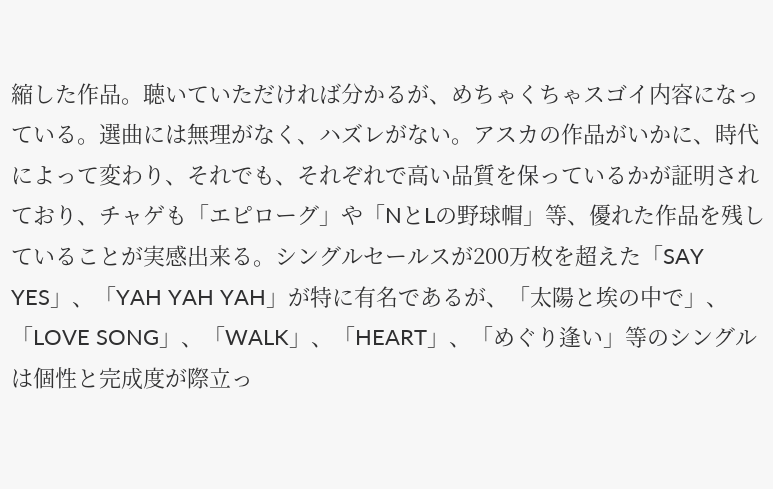縮した作品。聴いていただければ分かるが、めちゃくちゃスゴイ内容になっている。選曲には無理がなく、ハズレがない。アスカの作品がいかに、時代によって変わり、それでも、それぞれで高い品質を保っているかが証明されており、チャゲも「エピローグ」や「NとLの野球帽」等、優れた作品を残していることが実感出来る。シングルセールスが200万枚を超えた「SAY YES」、「YAH YAH YAH」が特に有名であるが、「太陽と埃の中で」、「LOVE SONG」、「WALK」、「HEART」、「めぐり逢い」等のシングルは個性と完成度が際立っ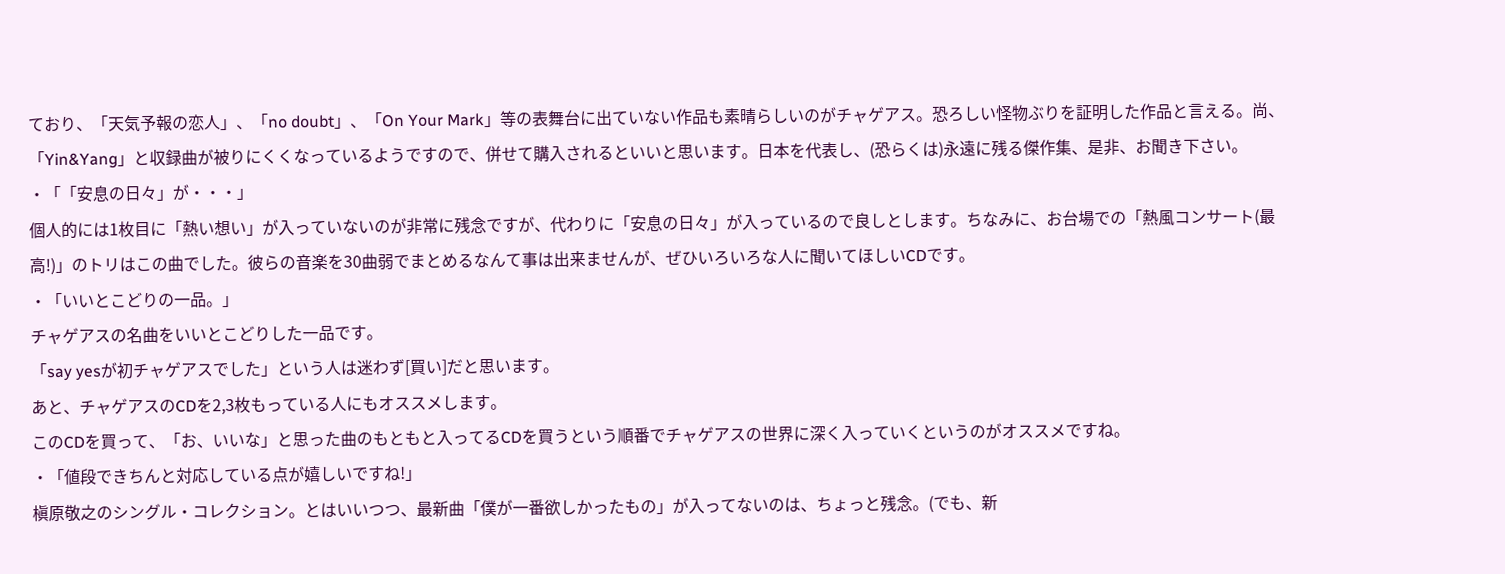ており、「天気予報の恋人」、「no doubt」、「On Your Mark」等の表舞台に出ていない作品も素晴らしいのがチャゲアス。恐ろしい怪物ぶりを証明した作品と言える。尚、「Yin&Yang」と収録曲が被りにくくなっているようですので、併せて購入されるといいと思います。日本を代表し、(恐らくは)永遠に残る傑作集、是非、お聞き下さい。
・「「安息の日々」が・・・」
個人的には1枚目に「熱い想い」が入っていないのが非常に残念ですが、代わりに「安息の日々」が入っているので良しとします。ちなみに、お台場での「熱風コンサート(最高!)」のトリはこの曲でした。彼らの音楽を30曲弱でまとめるなんて事は出来ませんが、ぜひいろいろな人に聞いてほしいCDです。
・「いいとこどりの一品。」
チャゲアスの名曲をいいとこどりした一品です。
「say yesが初チャゲアスでした」という人は迷わず[買い]だと思います。
あと、チャゲアスのCDを2,3枚もっている人にもオススメします。
このCDを買って、「お、いいな」と思った曲のもともと入ってるCDを買うという順番でチャゲアスの世界に深く入っていくというのがオススメですね。
・「値段できちんと対応している点が嬉しいですね!」
槇原敬之のシングル・コレクション。とはいいつつ、最新曲「僕が一番欲しかったもの」が入ってないのは、ちょっと残念。(でも、新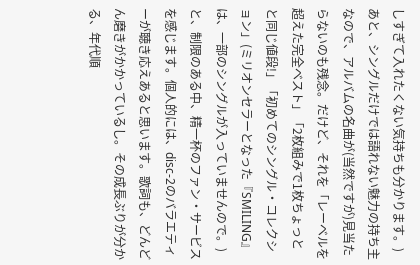しすぎて入れたくない気持ちも分かります。)あと、シングルだけでは語れない魅力の持ち主なので、アルバムの名曲が(当然ですが)見当たらないのも残念。だけど、それを「レーベルを超えた完全ベスト」「2枚組みで1枚ちょっとと同じ値段!」「初めてのシングル・コレクション」(ミリオンセラーとなった『SMILING』は、一部のシングルが入っていませんので。)と、制限のある中、精一杯のファン・サービスを感じます。個人的には、disc-2のバラエティーが聴き応えあると思います。歌詞も、どんどん磨きがかかっているし。その成長ぶりが分かる、年代順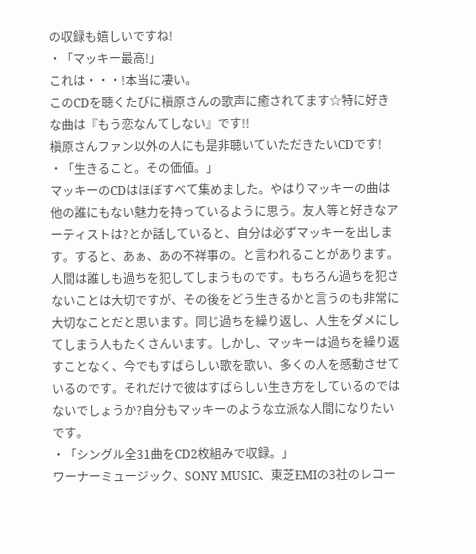の収録も嬉しいですね!
・「マッキー最高!」
これは・・・!本当に凄い。
このCDを聴くたびに槇原さんの歌声に癒されてます☆特に好きな曲は『もう恋なんてしない』です!!
槇原さんファン以外の人にも是非聴いていただきたいCDです!
・「生きること。その価値。」
マッキーのCDはほぼすべて集めました。やはりマッキーの曲は他の誰にもない魅力を持っているように思う。友人等と好きなアーティストは?とか話していると、自分は必ずマッキーを出します。すると、あぁ、あの不祥事の。と言われることがあります。人間は誰しも過ちを犯してしまうものです。もちろん過ちを犯さないことは大切ですが、その後をどう生きるかと言うのも非常に大切なことだと思います。同じ過ちを繰り返し、人生をダメにしてしまう人もたくさんいます。しかし、マッキーは過ちを繰り返すことなく、今でもすばらしい歌を歌い、多くの人を感動させているのです。それだけで彼はすばらしい生き方をしているのではないでしょうか?自分もマッキーのような立派な人間になりたいです。
・「シングル全31曲をCD2枚組みで収録。」
ワーナーミュージック、SONY MUSIC、東芝EMIの3社のレコー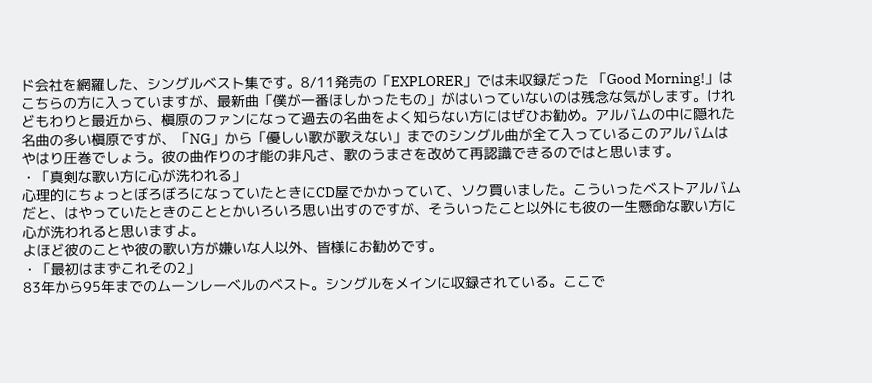ド会社を網羅した、シングルベスト集です。8/11発売の「EXPLORER」では未収録だった 「Good Morning!」はこちらの方に入っていますが、最新曲「僕が一番ほしかったもの」がはいっていないのは残念な気がします。けれどもわりと最近から、槇原のファンになって過去の名曲をよく知らない方にはぜひお勧め。アルバムの中に隠れた名曲の多い槇原ですが、「NG」から「優しい歌が歌えない」までのシングル曲が全て入っているこのアルバムはやはり圧巻でしょう。彼の曲作りの才能の非凡さ、歌のうまさを改めて再認識できるのではと思います。
・「真剣な歌い方に心が洗われる」
心理的にちょっとぼろぼろになっていたときにCD屋でかかっていて、ソク買いました。こういったベストアルバムだと、はやっていたときのこととかいろいろ思い出すのですが、そういったこと以外にも彼の一生懸命な歌い方に心が洗われると思いますよ。
よほど彼のことや彼の歌い方が嫌いな人以外、皆様にお勧めです。
・「最初はまずこれその2」
83年から95年までのムーンレーベルのベスト。シングルをメインに収録されている。ここで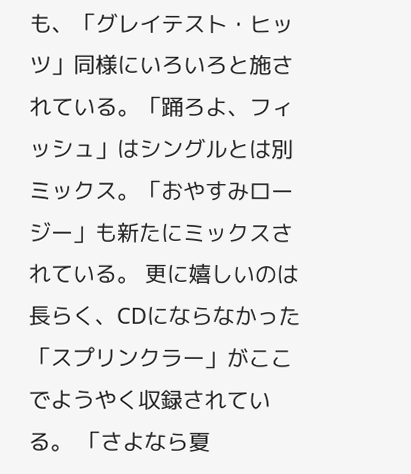も、「グレイテスト・ヒッツ」同様にいろいろと施されている。「踊ろよ、フィッシュ」はシングルとは別ミックス。「おやすみロージー」も新たにミックスされている。 更に嬉しいのは長らく、CDにならなかった「スプリンクラー」がここでようやく収録されている。 「さよなら夏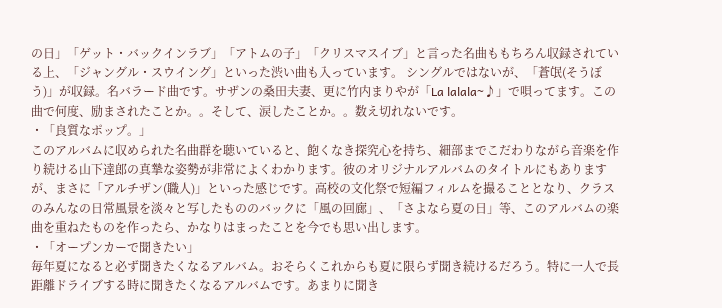の日」「ゲット・バックインラブ」「アトムの子」「クリスマスイブ」と言った名曲ももちろん収録されている上、「ジャングル・スウイング」といった渋い曲も入っています。 シングルではないが、「蒼氓(そうぼう)」が収録。名バラード曲です。サザンの桑田夫妻、更に竹内まりやが「La lalala~♪」で唄ってます。この曲で何度、励まされたことか。。そして、涙したことか。。数え切れないです。
・「良質なポップ。」
このアルバムに収められた名曲群を聴いていると、飽くなき探究心を持ち、細部までこだわりながら音楽を作り続ける山下達郎の真摯な姿勢が非常によくわかります。彼のオリジナルアルバムのタイトルにもありますが、まさに「アルチザン(職人)」といった感じです。高校の文化祭で短編フィルムを撮ることとなり、クラスのみんなの日常風景を淡々と写したもののバックに「風の回廊」、「さよなら夏の日」等、このアルバムの楽曲を重ねたものを作ったら、かなりはまったことを今でも思い出します。
・「オープンカーで聞きたい」
毎年夏になると必ず聞きたくなるアルバム。おそらくこれからも夏に限らず聞き続けるだろう。特に一人で長距離ドライブする時に聞きたくなるアルバムです。あまりに聞き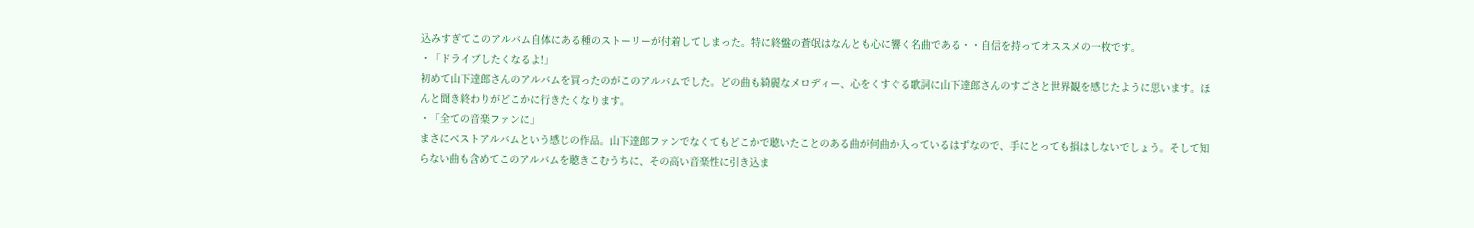込みすぎてこのアルバム自体にある種のストーリーが付着してしまった。特に終盤の蒼氓はなんとも心に響く名曲である・・自信を持ってオススメの一枚です。
・「ドライブしたくなるよ!」
初めて山下達郎さんのアルバムを買ったのがこのアルバムでした。どの曲も綺麗なメロディー、心をくすぐる歌詞に山下達郎さんのすごさと世界観を感じたように思います。ほんと聞き終わりがどこかに行きたくなります。
・「全ての音楽ファンに」
まさにベストアルバムという感じの作品。山下達郎ファンでなくてもどこかで聴いたことのある曲が何曲か入っているはずなので、手にとっても損はしないでしょう。そして知らない曲も含めてこのアルバムを聴きこむうちに、その高い音楽性に引き込ま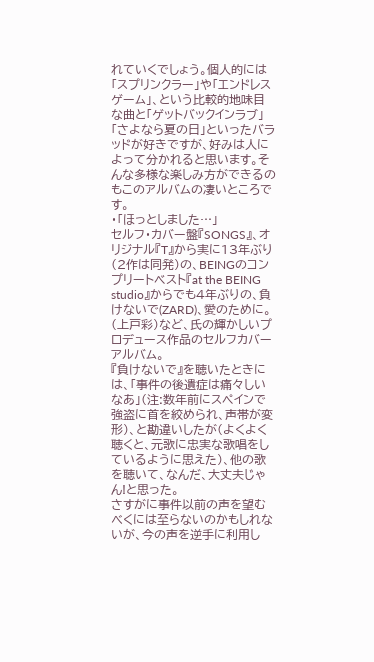れていくでしょう。個人的には「スプリンクラー」や「エンドレスゲーム」、という比較的地味目な曲と「ゲットバックインラブ」「さよなら夏の日」といったバラッドが好きですが、好みは人によって分かれると思います。そんな多様な楽しみ方ができるのもこのアルバムの凄いところです。
・「ほっとしました…」
セルフ・カバー盤『SONGS』、オリジナル『T』から実に13年ぶり(2作は同発)の、BEINGのコンプリートベスト『at the BEING studio』からでも4年ぶりの、負けないで(ZARD)、愛のために。(上戸彩)など、氏の輝かしいプロデュース作品のセルフカバーアルバム。
『負けないで』を聴いたときには、「事件の後遺症は痛々しいなあ」(注:数年前にスペインで強盗に首を絞められ、声帯が変形)、と勘違いしたが(よくよく聴くと、元歌に忠実な歌唱をしているように思えた)、他の歌を聴いて、なんだ、大丈夫じゃん!と思った。
さすがに事件以前の声を望むべくには至らないのかもしれないが、今の声を逆手に利用し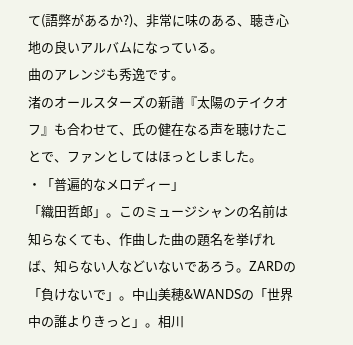て(語弊があるか?)、非常に味のある、聴き心地の良いアルバムになっている。
曲のアレンジも秀逸です。
渚のオールスターズの新譜『太陽のテイクオフ』も合わせて、氏の健在なる声を聴けたことで、ファンとしてはほっとしました。
・「普遍的なメロディー」
「織田哲郎」。このミュージシャンの名前は知らなくても、作曲した曲の題名を挙げれば、知らない人などいないであろう。ZARDの「負けないで」。中山美穂&WANDSの「世界中の誰よりきっと」。相川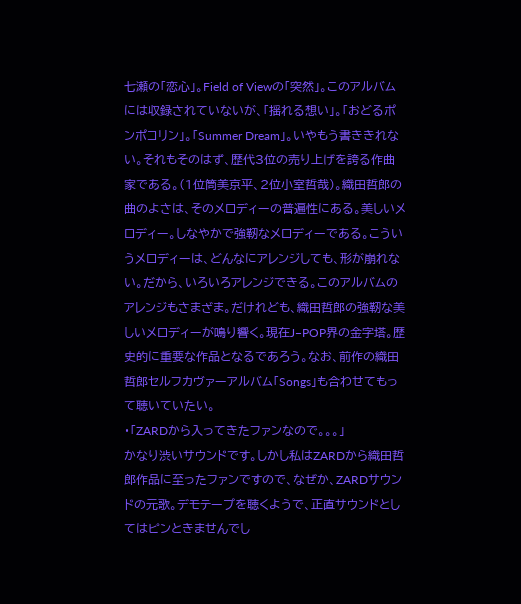七瀬の「恋心」。Field of Viewの「突然」。このアルバムには収録されていないが、「揺れる想い」。「おどるポンポコリン」。「Summer Dream」。いやもう書ききれない。それもそのはず、歴代3位の売り上げを誇る作曲家である。(1位筒美京平、2位小室哲哉)。織田哲郎の曲のよさは、そのメロディーの普遍性にある。美しいメロディー。しなやかで強靭なメロディーである。こういうメロディーは、どんなにアレンジしても、形が崩れない。だから、いろいろアレンジできる。このアルバムのアレンジもさまざま。だけれども、織田哲郎の強靭な美しいメロディーが鳴り響く。現在J−POP界の金字塔。歴史的に重要な作品となるであろう。なお、前作の織田哲郎セルフカヴァーアルバム「Songs」も合わせてもって聴いていたい。
・「ZARDから入ってきたファンなので。。。」
かなり渋いサウンドです。しかし私はZARDから織田哲郎作品に至ったファンですので、なぜか、ZARDサウンドの元歌。デモテープを聴くようで、正直サウンドとしてはピンときませんでし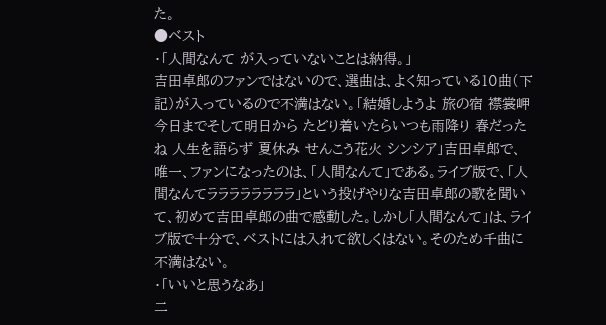た。
●ベスト
・「人間なんて が入っていないことは納得。」
吉田卓郎のファンではないので、選曲は、よく知っている10曲(下記)が入っているので不満はない。「結婚しようよ 旅の宿 襟裳岬今日までそして明日から たどり着いたらいつも雨降り 春だったね 人生を語らず 夏休み せんこう花火 シンシア」吉田卓郎で、唯一、ファンになったのは、「人間なんて」である。ライブ版で、「人間なんてララララララララ」という投げやりな吉田卓郎の歌を聞いて、初めて吉田卓郎の曲で感動した。しかし「人間なんて」は、ライブ版で十分で、ベストには入れて欲しくはない。そのため千曲に不満はない。
・「いいと思うなあ」
二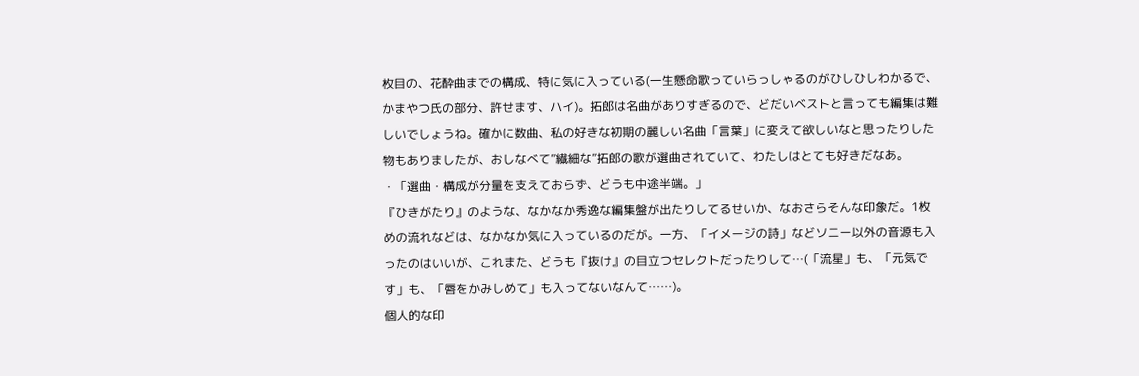枚目の、花酔曲までの構成、特に気に入っている(一生懸命歌っていらっしゃるのがひしひしわかるで、かまやつ氏の部分、許せます、ハイ)。拓郎は名曲がありすぎるので、どだいベストと言っても編集は難しいでしょうね。確かに数曲、私の好きな初期の麗しい名曲「言葉」に変えて欲しいなと思ったりした物もありましたが、おしなべて”繊細な”拓郎の歌が選曲されていて、わたしはとても好きだなあ。
・「選曲・構成が分量を支えておらず、どうも中途半端。」
『ひきがたり』のような、なかなか秀逸な編集盤が出たりしてるせいか、なおさらそんな印象だ。1枚めの流れなどは、なかなか気に入っているのだが。一方、「イメージの詩」などソニー以外の音源も入ったのはいいが、これまた、どうも『抜け』の目立つセレクトだったりして…(「流星」も、「元気です」も、「唇をかみしめて」も入ってないなんて……)。
個人的な印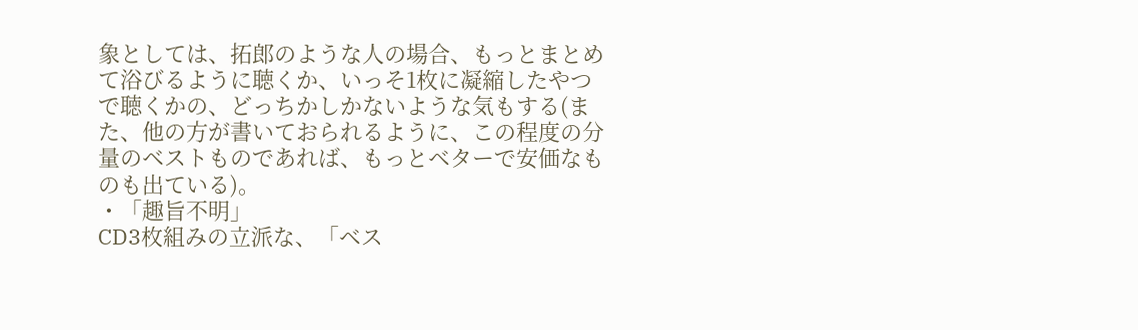象としては、拓郎のような人の場合、もっとまとめて浴びるように聴くか、いっそ1枚に凝縮したやつで聴くかの、どっちかしかないような気もする(また、他の方が書いておられるように、この程度の分量のベストものであれば、もっとベターで安価なものも出ている)。
・「趣旨不明」
CD3枚組みの立派な、「ベス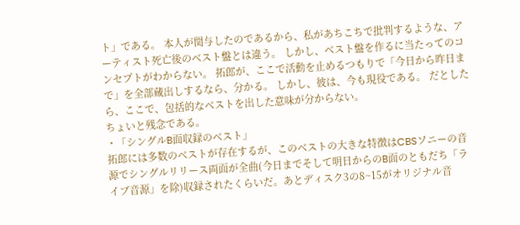ト」である。 本人が関与したのであるから、私があちこちで批判するような、アーティスト死亡後のベスト盤とは違う。 しかし、ベスト盤を作るに当たってのコンセプトがわからない。 拓郎が、ここで活動を止めるつもりで「今日から昨日まで」を全部蔵出しするなら、分かる。 しかし、彼は、今も現役である。 だとしたら、ここで、包括的なベストを出した意味が分からない。
ちょいと残念である。
・「シングルB面収録のベスト」
拓郎には多数のベストが存在するが、このベストの大きな特徴はCBSソニーの音源でシングルリリース両面が全曲(今日までそして明日からのB面のともだち「ライブ音源」を除)収録されたくらいだ。あとディスク3の8~15がオリジナル音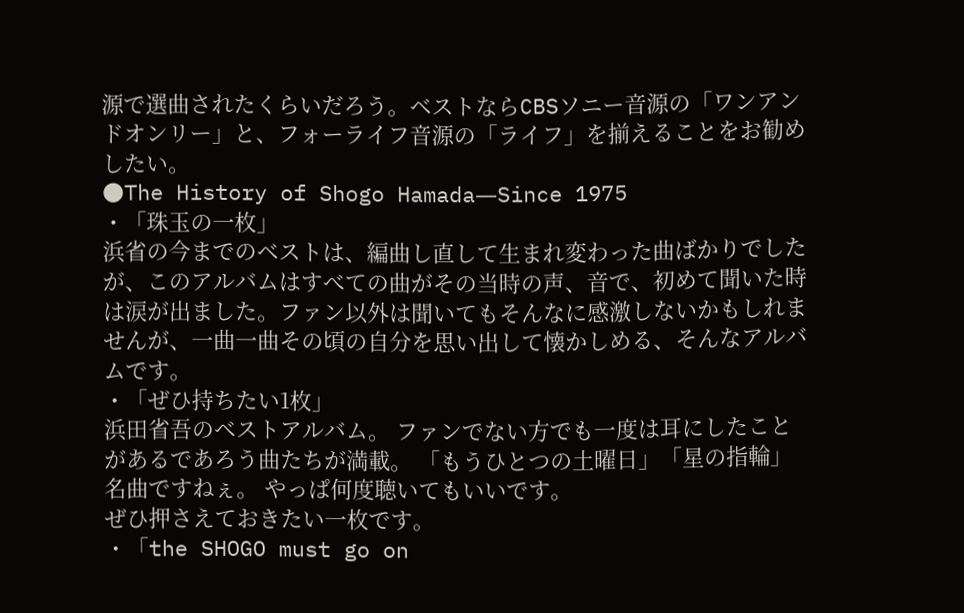源で選曲されたくらいだろう。ベストならCBSソニー音源の「ワンアンドオンリー」と、フォーライフ音源の「ライフ」を揃えることをお勧めしたい。
●The History of Shogo Hamada―Since 1975
・「珠玉の一枚」
浜省の今までのベストは、編曲し直して生まれ変わった曲ばかりでしたが、このアルバムはすべての曲がその当時の声、音で、初めて聞いた時は涙が出ました。ファン以外は聞いてもそんなに感激しないかもしれませんが、一曲一曲その頃の自分を思い出して懐かしめる、そんなアルバムです。
・「ぜひ持ちたい1枚」
浜田省吾のベストアルバム。 ファンでない方でも一度は耳にしたことがあるであろう曲たちが満載。 「もうひとつの土曜日」「星の指輪」名曲ですねぇ。 やっぱ何度聴いてもいいです。
ぜひ押さえておきたい一枚です。
・「the SHOGO must go on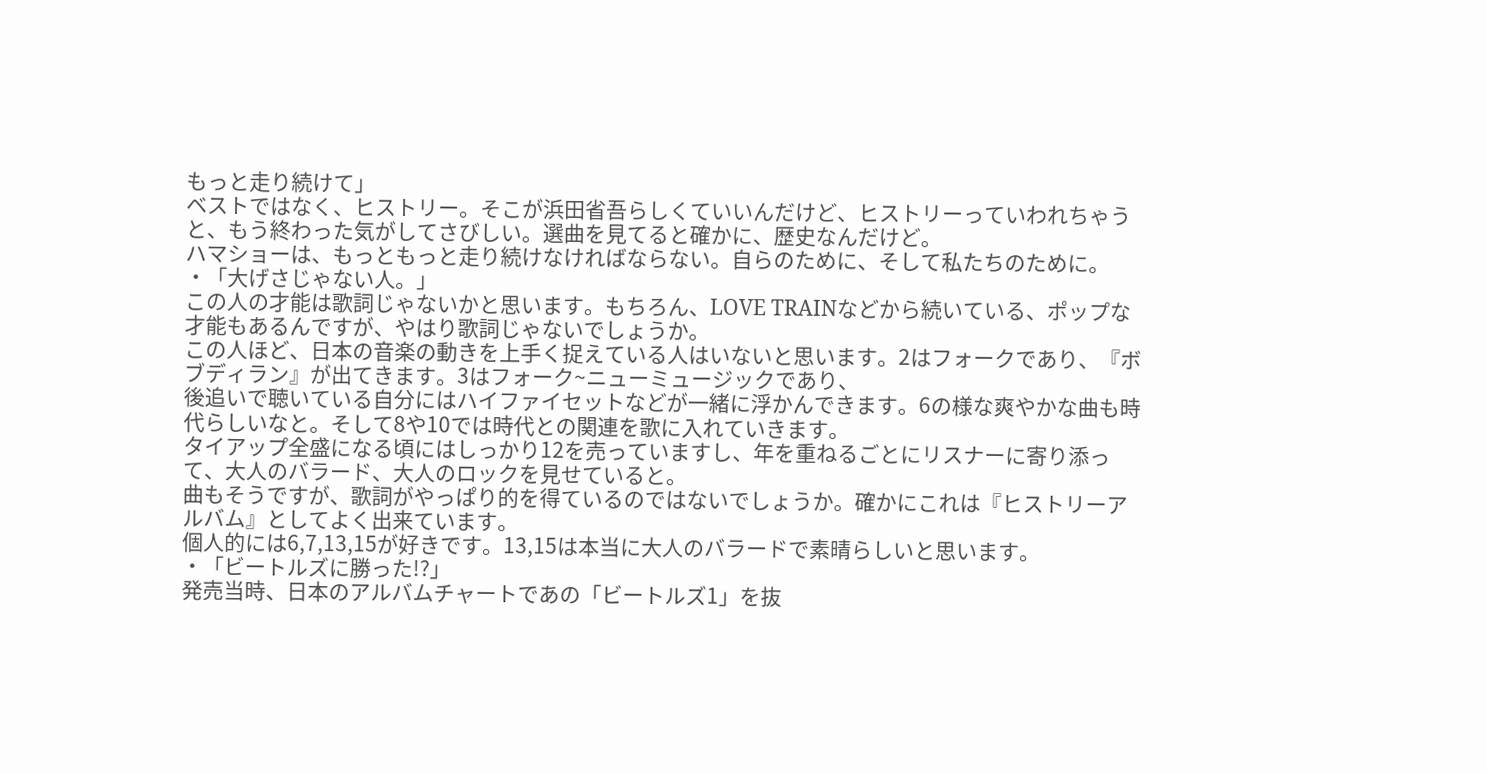もっと走り続けて」
ベストではなく、ヒストリー。そこが浜田省吾らしくていいんだけど、ヒストリーっていわれちゃうと、もう終わった気がしてさびしい。選曲を見てると確かに、歴史なんだけど。
ハマショーは、もっともっと走り続けなければならない。自らのために、そして私たちのために。
・「大げさじゃない人。」
この人の才能は歌詞じゃないかと思います。もちろん、LOVE TRAINなどから続いている、ポップな才能もあるんですが、やはり歌詞じゃないでしょうか。
この人ほど、日本の音楽の動きを上手く捉えている人はいないと思います。2はフォークであり、『ボブディラン』が出てきます。3はフォーク~ニューミュージックであり、
後追いで聴いている自分にはハイファイセットなどが一緒に浮かんできます。6の様な爽やかな曲も時代らしいなと。そして8や10では時代との関連を歌に入れていきます。
タイアップ全盛になる頃にはしっかり12を売っていますし、年を重ねるごとにリスナーに寄り添って、大人のバラード、大人のロックを見せていると。
曲もそうですが、歌詞がやっぱり的を得ているのではないでしょうか。確かにこれは『ヒストリーアルバム』としてよく出来ています。
個人的には6,7,13,15が好きです。13,15は本当に大人のバラードで素晴らしいと思います。
・「ビートルズに勝った!?」
発売当時、日本のアルバムチャートであの「ビートルズ1」を抜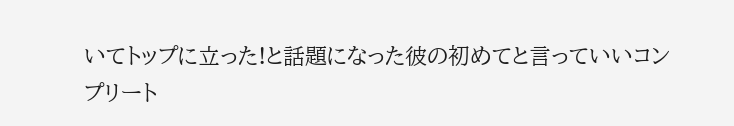いてトップに立った!と話題になった彼の初めてと言っていいコンプリート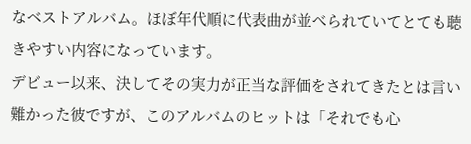なベストアルバム。ほぼ年代順に代表曲が並べられていてとても聴きやすい内容になっています。
デビュー以来、決してその実力が正当な評価をされてきたとは言い難かった彼ですが、このアルバムのヒットは「それでも心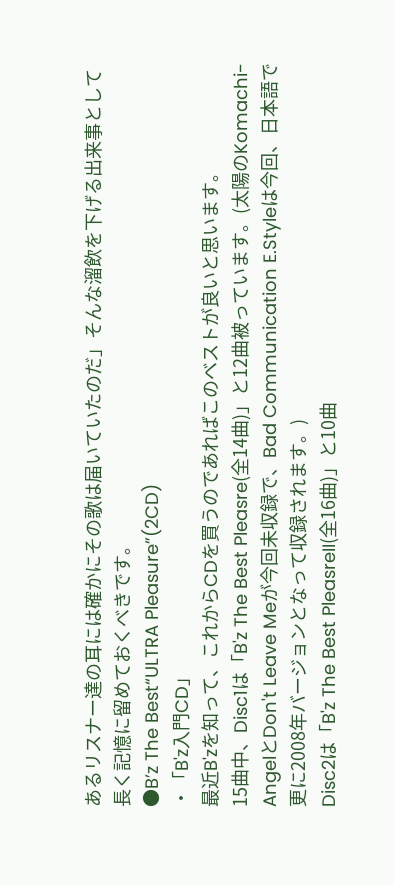あるリスナー達の耳には確かにその歌は届いていたのだ」そんな溜飲を下げる出来事として長く記憶に留めておくべきです。
●B’z The Best“ULTRA Pleasure”(2CD)
・「B'z入門CD」
最近B'zを知って、これからCDを買うのであればこのベストが良いと思います。
15曲中、Disc1は「B'z The Best Pleasre(全14曲)」と12曲被っています。(太陽のKomachi-AngelとDon't Leave Meが今回未収録で、Bad Communication E.Styleは今回、日本語で更に2008年バージョンとなって収録されます。)
Disc2は「B'z The Best PleasreII(全16曲)」と10曲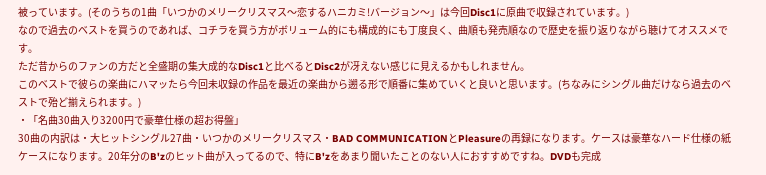被っています。(そのうちの1曲「いつかのメリークリスマス〜恋するハニカミ!バージョン〜」は今回Disc1に原曲で収録されています。)
なので過去のベストを買うのであれば、コチラを買う方がボリューム的にも構成的にも丁度良く、曲順も発売順なので歴史を振り返りながら聴けてオススメです。
ただ昔からのファンの方だと全盛期の集大成的なDisc1と比べるとDisc2が冴えない感じに見えるかもしれません。
このベストで彼らの楽曲にハマッたら今回未収録の作品を最近の楽曲から遡る形で順番に集めていくと良いと思います。(ちなみにシングル曲だけなら過去のベストで殆ど揃えられます。)
・「名曲30曲入り3200円で豪華仕様の超お得盤」
30曲の内訳は・大ヒットシングル27曲・いつかのメリークリスマス・BAD COMMUNICATIONとPleasureの再録になります。ケースは豪華なハード仕様の紙ケースになります。20年分のB'zのヒット曲が入ってるので、特にB'zをあまり聞いたことのない人におすすめですね。DVDも完成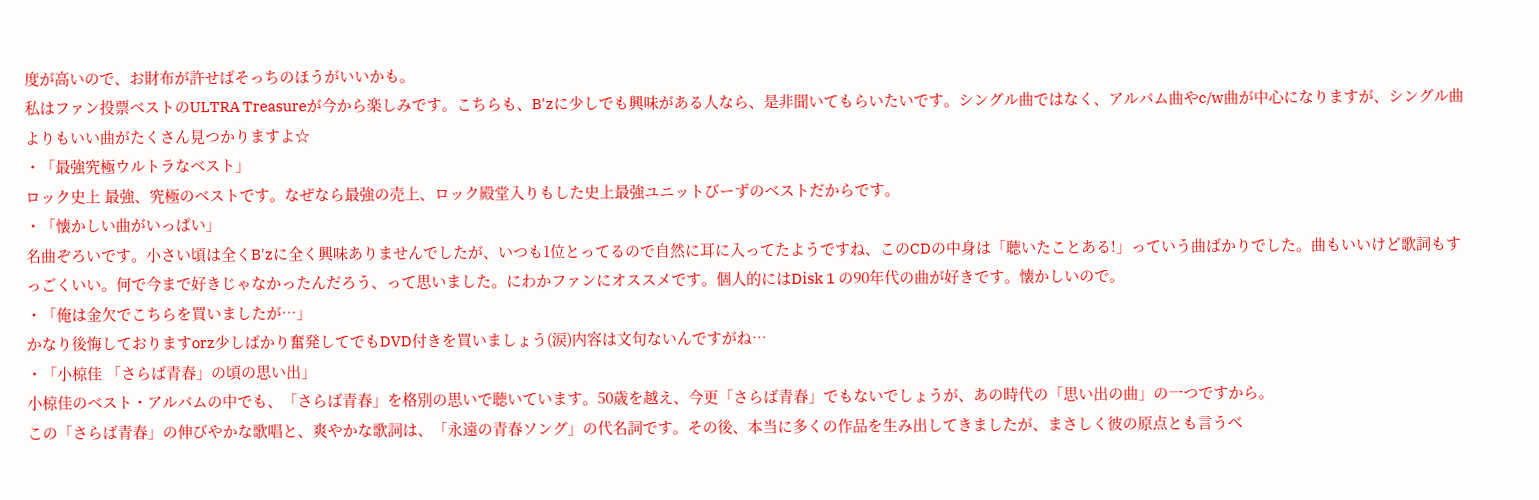度が高いので、お財布が許せばそっちのほうがいいかも。
私はファン投票ベストのULTRA Treasureが今から楽しみです。こちらも、B'zに少しでも興味がある人なら、是非聞いてもらいたいです。シングル曲ではなく、アルバム曲やc/w曲が中心になりますが、シングル曲よりもいい曲がたくさん見つかりますよ☆
・「最強究極ウルトラなベスト」
ロック史上 最強、究極のベストです。なぜなら最強の売上、ロック殿堂入りもした史上最強ユニットびーずのベストだからです。
・「懐かしい曲がいっぱい」
名曲ぞろいです。小さい頃は全くB'zに全く興味ありませんでしたが、いつも1位とってるので自然に耳に入ってたようですね、このCDの中身は「聴いたことある!」っていう曲ばかりでした。曲もいいけど歌詞もすっごくいい。何で今まで好きじゃなかったんだろう、って思いました。にわかファンにオススメです。個人的にはDisk 1 の90年代の曲が好きです。懐かしいので。
・「俺は金欠でこちらを買いましたが…」
かなり後悔しておりますorz少しばかり奮発してでもDVD付きを買いましょう(涙)内容は文句ないんですがね…
・「小椋佳 「さらば青春」の頃の思い出」
小椋佳のベスト・アルバムの中でも、「さらば青春」を格別の思いで聴いています。50歳を越え、今更「さらば青春」でもないでしょうが、あの時代の「思い出の曲」の一つですから。
この「さらば青春」の伸びやかな歌唱と、爽やかな歌詞は、「永遠の青春ソング」の代名詞です。その後、本当に多くの作品を生み出してきましたが、まさしく彼の原点とも言うべ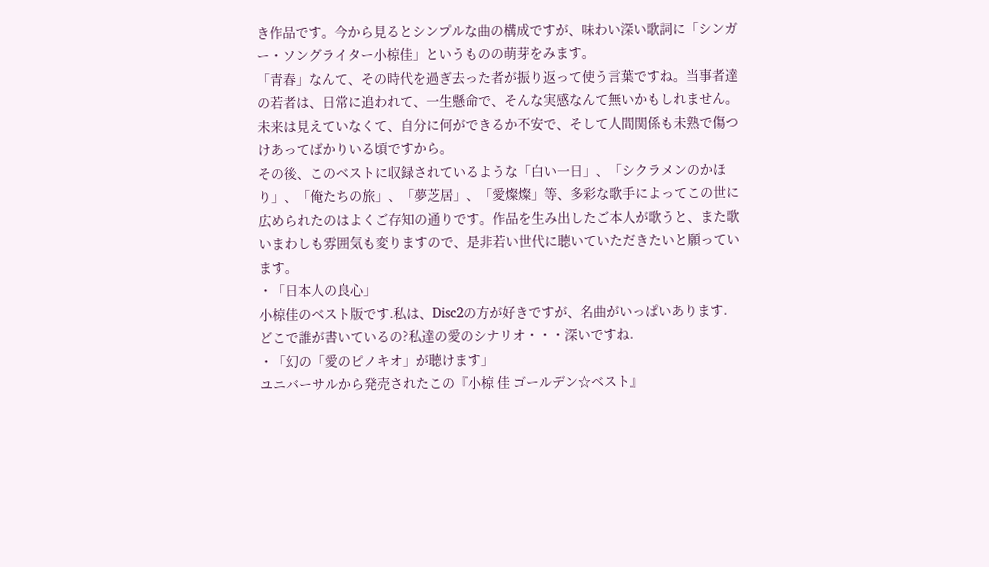き作品です。今から見るとシンプルな曲の構成ですが、味わい深い歌詞に「シンガー・ソングライター小椋佳」というものの萌芽をみます。
「青春」なんて、その時代を過ぎ去った者が振り返って使う言葉ですね。当事者達の若者は、日常に追われて、一生懸命で、そんな実感なんて無いかもしれません。未来は見えていなくて、自分に何ができるか不安で、そして人間関係も未熟で傷つけあってばかりいる頃ですから。
その後、このベストに収録されているような「白い一日」、「シクラメンのかほり」、「俺たちの旅」、「夢芝居」、「愛燦燦」等、多彩な歌手によってこの世に広められたのはよくご存知の通りです。作品を生み出したご本人が歌うと、また歌いまわしも雰囲気も変りますので、是非若い世代に聴いていただきたいと願っています。
・「日本人の良心」
小椋佳のベスト版です.私は、Disc2の方が好きですが、名曲がいっぱいあります.
どこで誰が書いているの?私達の愛のシナリオ・・・深いですね.
・「幻の「愛のピノキオ」が聴けます」
ユニバーサルから発売されたこの『小椋 佳 ゴールデン☆ベスト』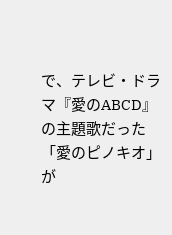で、テレビ・ドラマ『愛のABCD』の主題歌だった「愛のピノキオ」が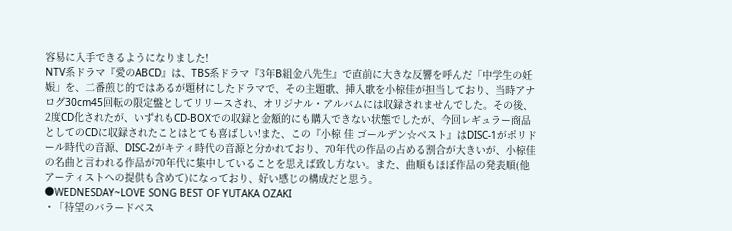容易に入手できるようになりました!
NTV系ドラマ『愛のABCD』は、TBS系ドラマ『3年B組金八先生』で直前に大きな反響を呼んだ「中学生の妊娠」を、二番煎じ的ではあるが題材にしたドラマで、その主題歌、挿入歌を小椋佳が担当しており、当時アナログ30cm45回転の限定盤としてリリースされ、オリジナル・アルバムには収録されませんでした。その後、2度CD化されたが、いずれもCD-BOXでの収録と金額的にも購入できない状態でしたが、今回レギュラー商品としてのCDに収録されたことはとても喜ばしい!また、この『小椋 佳 ゴールデン☆ベスト』はDISC-1がポリドール時代の音源、DISC-2がキティ時代の音源と分かれており、70年代の作品の占める割合が大きいが、小椋佳の名曲と言われる作品が70年代に集中していることを思えば致し方ない。また、曲順もほぼ作品の発表順(他アーティストへの提供も含めて)になっており、好い感じの構成だと思う。
●WEDNESDAY~LOVE SONG BEST OF YUTAKA OZAKI
・「待望のバラードベス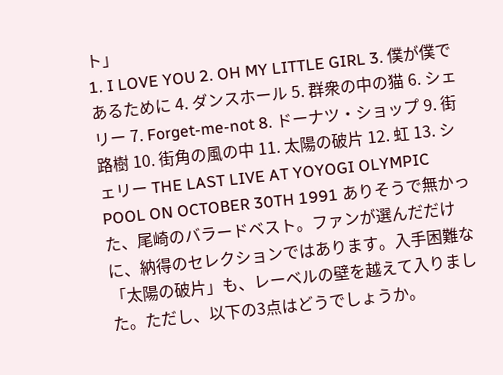ト」
1. I LOVE YOU 2. OH MY LITTLE GIRL 3. 僕が僕であるために 4. ダンスホール 5. 群衆の中の猫 6. シェリー 7. Forget-me-not 8. ドーナツ・ショップ 9. 街路樹 10. 街角の風の中 11. 太陽の破片 12. 虹 13. シェリー THE LAST LIVE AT YOYOGI OLYMPIC POOL ON OCTOBER 30TH 1991 ありそうで無かった、尾崎のバラードベスト。ファンが選んだだけに、納得のセレクションではあります。入手困難な「太陽の破片」も、レーベルの壁を越えて入りました。ただし、以下の3点はどうでしょうか。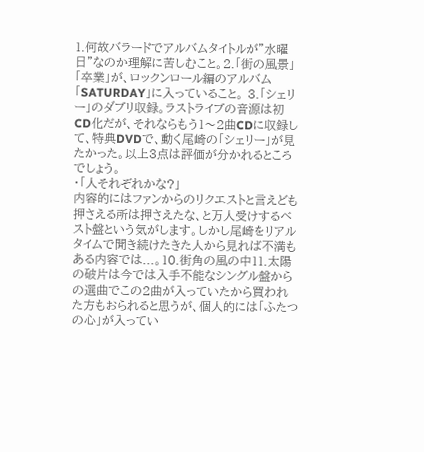1.何故バラードでアルバムタイトルが"水曜日"なのか理解に苦しむこと。2.「街の風景」「卒業」が、ロックンロール編のアルバム「SATURDAY」に入っていること。 3.「シェリー」のダブリ収録。ラストライブの音源は初CD化だが、それならもう1〜2曲CDに収録して、特典DVDで、動く尾崎の「シェリー」が見たかった。以上3点は評価が分かれるところでしょう。
・「人それぞれかな?」
内容的にはファンからのリクエストと言えども押さえる所は押さえたな、と万人受けするベスト盤という気がします。しかし尾崎をリアルタイムで聞き続けたきた人から見れば不満もある内容では...。10.街角の風の中11.太陽の破片は今では入手不能なシングル盤からの選曲でこの2曲が入っていたから買われた方もおられると思うが、個人的には「ふたつの心」が入ってい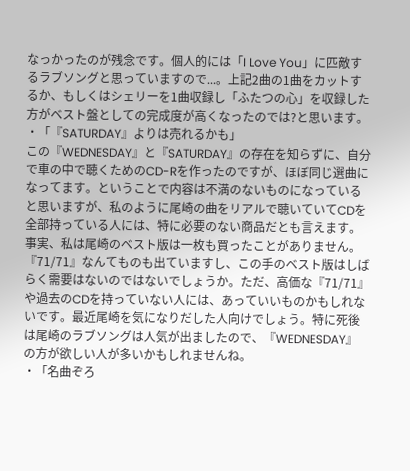なっかったのが残念です。個人的には「I Love You」に匹敵するラブソングと思っていますので...。上記2曲の1曲をカットするか、もしくはシェリーを1曲収録し「ふたつの心」を収録した方がベスト盤としての完成度が高くなったのでは?と思います。
・「『SATURDAY』よりは売れるかも」
この『WEDNESDAY』と『SATURDAY』の存在を知らずに、自分で車の中で聴くためのCD-Rを作ったのですが、ほぼ同じ選曲になってます。ということで内容は不満のないものになっていると思いますが、私のように尾崎の曲をリアルで聴いていてCDを全部持っている人には、特に必要のない商品だとも言えます。事実、私は尾崎のベスト版は一枚も買ったことがありません。『71/71』なんてものも出ていますし、この手のベスト版はしばらく需要はないのではないでしょうか。ただ、高価な『71/71』や過去のCDを持っていない人には、あっていいものかもしれないです。最近尾崎を気になりだした人向けでしょう。特に死後は尾崎のラブソングは人気が出ましたので、『WEDNESDAY』の方が欲しい人が多いかもしれませんね。
・「名曲ぞろ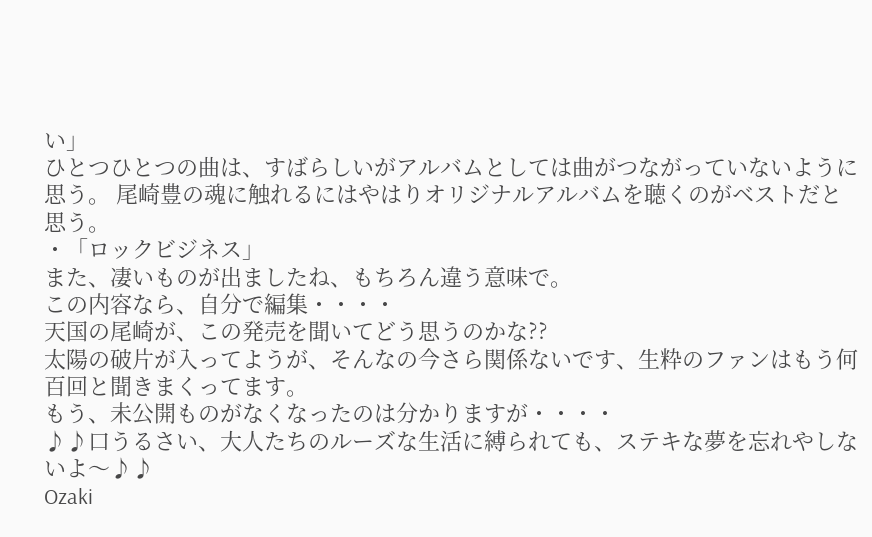い」
ひとつひとつの曲は、すばらしいがアルバムとしては曲がつながっていないように思う。 尾崎豊の魂に触れるにはやはりオリジナルアルバムを聴くのがベストだと思う。
・「ロックビジネス」
また、凄いものが出ましたね、もちろん違う意味で。
この内容なら、自分で編集・・・・
天国の尾崎が、この発売を聞いてどう思うのかな??
太陽の破片が入ってようが、そんなの今さら関係ないです、生粋のファンはもう何百回と聞きまくってます。
もう、未公開ものがなくなったのは分かりますが・・・・
♪♪口うるさい、大人たちのルーズな生活に縛られても、ステキな夢を忘れやしないよ〜♪♪
Ozaki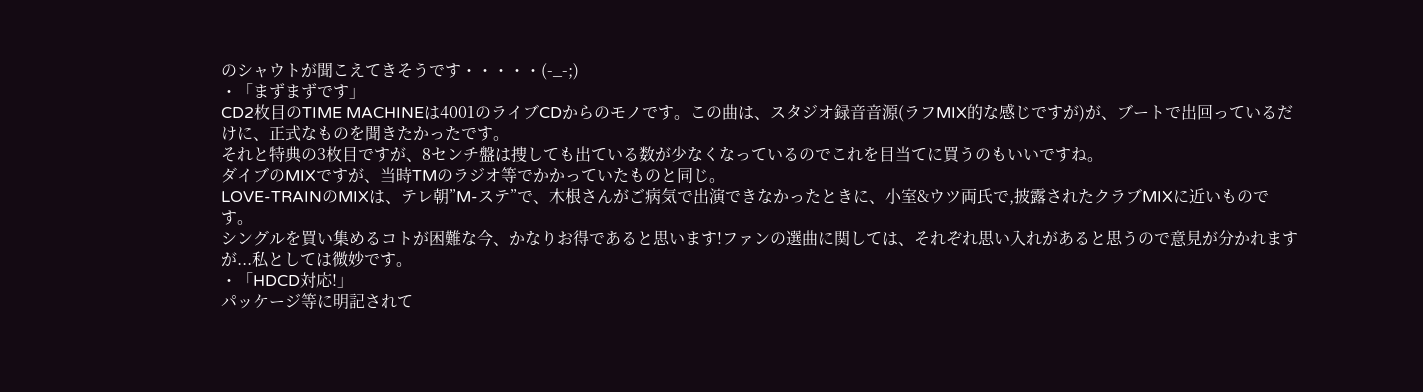のシャウトが聞こえてきそうです・・・・・(-_-;)
・「まずまずです」
CD2枚目のTIME MACHINEは4001のライブCDからのモノです。この曲は、スタジオ録音音源(ラフMIX的な感じですが)が、ブートで出回っているだけに、正式なものを聞きたかったです。
それと特典の3枚目ですが、8センチ盤は捜しても出ている数が少なくなっているのでこれを目当てに買うのもいいですね。
ダイブのMIXですが、当時TMのラジオ等でかかっていたものと同じ。
LOVE-TRAINのMIXは、テレ朝”M-ステ”で、木根さんがご病気で出演できなかったときに、小室&ウツ両氏で,披露されたクラブMIXに近いものです。
シングルを買い集めるコトが困難な今、かなりお得であると思います!ファンの選曲に関しては、それぞれ思い入れがあると思うので意見が分かれますが...私としては微妙です。
・「HDCD対応!」
パッケージ等に明記されて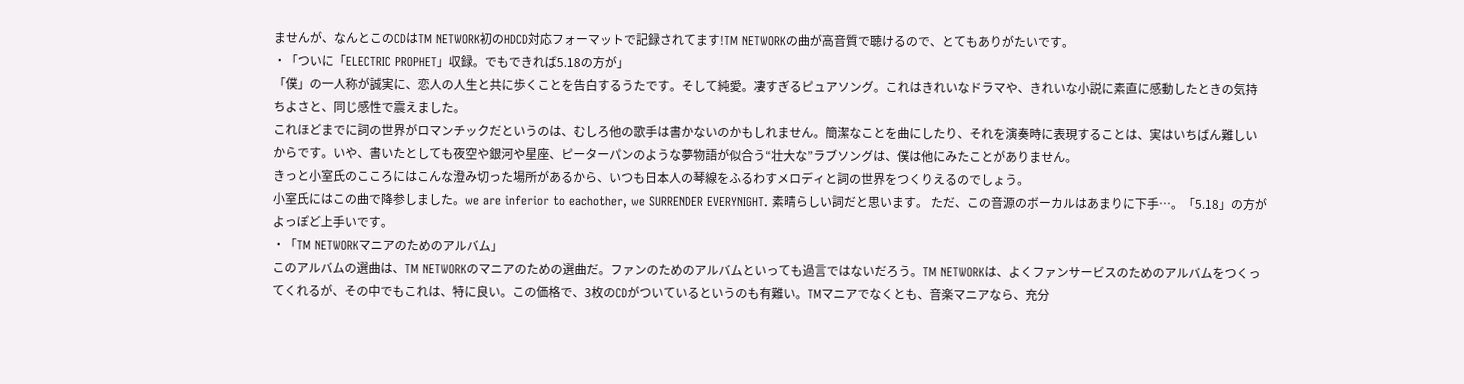ませんが、なんとこのCDはTM NETWORK初のHDCD対応フォーマットで記録されてます!TM NETWORKの曲が高音質で聴けるので、とてもありがたいです。
・「ついに「ELECTRIC PROPHET」収録。でもできれば5.18の方が」
「僕」の一人称が誠実に、恋人の人生と共に歩くことを告白するうたです。そして純愛。凄すぎるピュアソング。これはきれいなドラマや、きれいな小説に素直に感動したときの気持ちよさと、同じ感性で震えました。
これほどまでに詞の世界がロマンチックだというのは、むしろ他の歌手は書かないのかもしれません。簡潔なことを曲にしたり、それを演奏時に表現することは、実はいちばん難しいからです。いや、書いたとしても夜空や銀河や星座、ピーターパンのような夢物語が似合う“壮大な”ラブソングは、僕は他にみたことがありません。
きっと小室氏のこころにはこんな澄み切った場所があるから、いつも日本人の琴線をふるわすメロディと詞の世界をつくりえるのでしょう。
小室氏にはこの曲で降参しました。we are inferior to eachother, we SURRENDER EVERYNIGHT. 素晴らしい詞だと思います。 ただ、この音源のボーカルはあまりに下手…。「5.18」の方がよっぽど上手いです。
・「TM NETWORKマニアのためのアルバム」
このアルバムの選曲は、TM NETWORKのマニアのための選曲だ。ファンのためのアルバムといっても過言ではないだろう。TM NETWORKは、よくファンサービスのためのアルバムをつくってくれるが、その中でもこれは、特に良い。この価格で、3枚のCDがついているというのも有難い。TMマニアでなくとも、音楽マニアなら、充分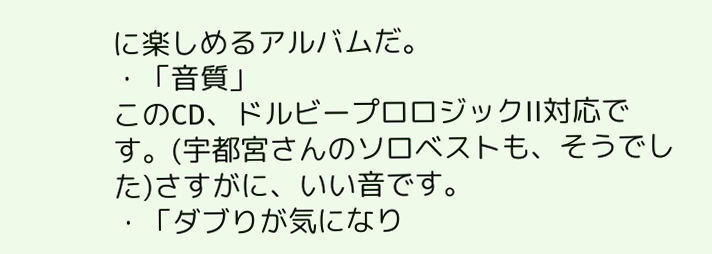に楽しめるアルバムだ。
・「音質」
このCD、ドルビープロロジックII対応です。(宇都宮さんのソロベストも、そうでした)さすがに、いい音です。
・「ダブりが気になり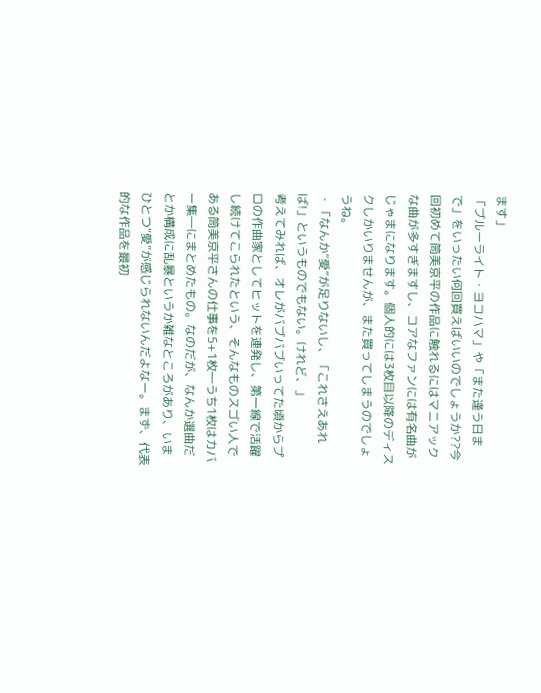ます」
「ブルーライト・ヨコハマ」や「また逢う日まで」をいったい何回買えばいいのでしょうか??今回初めて筒美京平の作品に触れるにはマニアックな曲が多すぎますし、コアなファンには有名曲がじゃまになります。個人的には3枚目以降のディスクしかいりませんが、また買ってしまうのでしょうね。
・「なんか“愛”が足りないし、「これさえあれば!」というものでもない。けれど、」
考えてみれば、オレがバブバブいってた頃からプロの作曲家としてヒットを連発し、第一線で活躍し続けてこられたという、そんなものスゴい人である筒美京平さんの仕事を5+1枚―うち1枚はカバー集―にまとめたもの。なのだが、なんか選曲だとか構成に乱暴というか雑なところがあり、いまひとつ“愛”が感じられないんだよなー。まず、代表的な作品を最初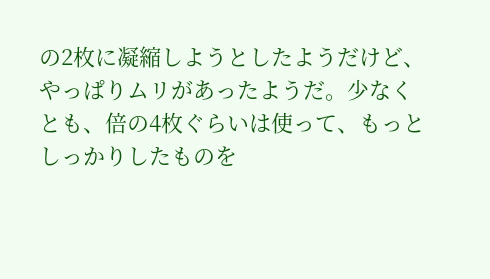の2枚に凝縮しようとしたようだけど、やっぱりムリがあったようだ。少なくとも、倍の4枚ぐらいは使って、もっとしっかりしたものを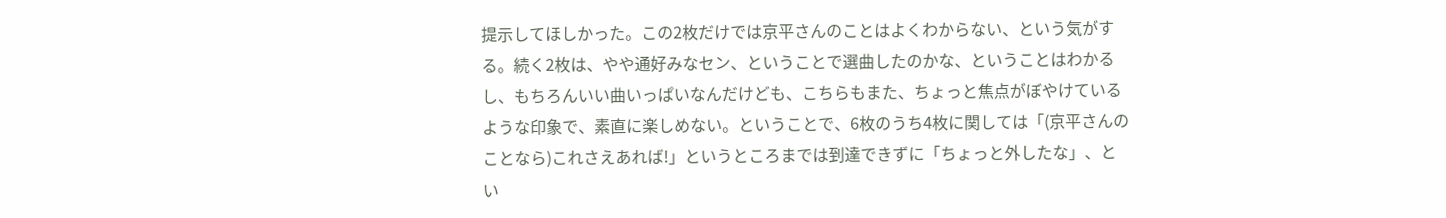提示してほしかった。この2枚だけでは京平さんのことはよくわからない、という気がする。続く2枚は、やや通好みなセン、ということで選曲したのかな、ということはわかるし、もちろんいい曲いっぱいなんだけども、こちらもまた、ちょっと焦点がぼやけているような印象で、素直に楽しめない。ということで、6枚のうち4枚に関しては「(京平さんのことなら)これさえあれば!」というところまでは到達できずに「ちょっと外したな」、とい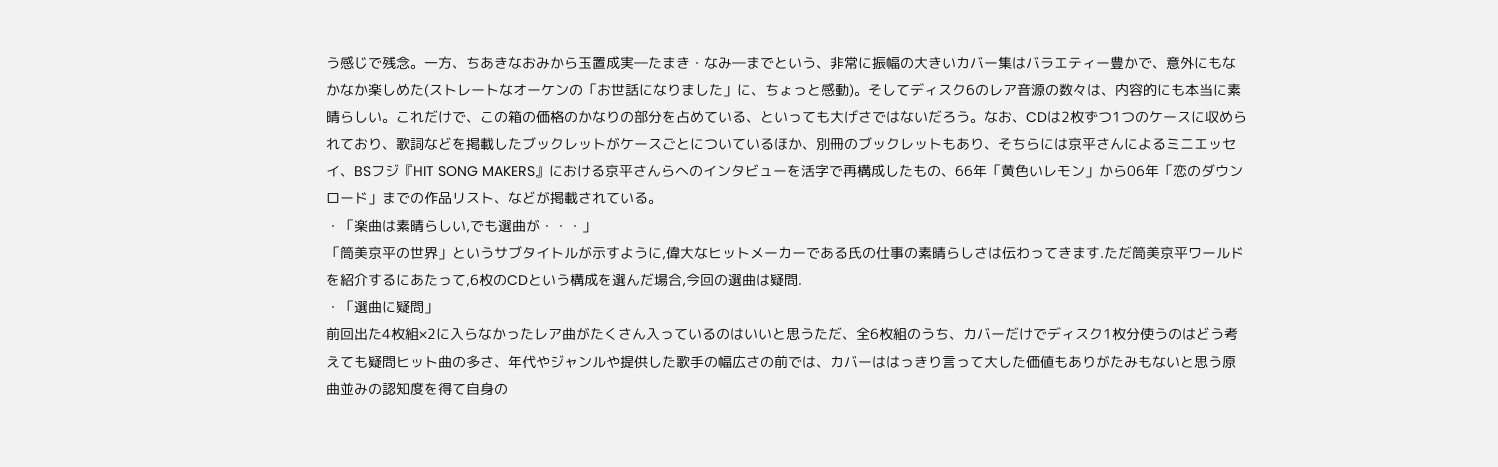う感じで残念。一方、ちあきなおみから玉置成実―たまき・なみ―までという、非常に振幅の大きいカバー集はバラエティー豊かで、意外にもなかなか楽しめた(ストレートなオーケンの「お世話になりました」に、ちょっと感動)。そしてディスク6のレア音源の数々は、内容的にも本当に素晴らしい。これだけで、この箱の価格のかなりの部分を占めている、といっても大げさではないだろう。なお、CDは2枚ずつ1つのケースに収められており、歌詞などを掲載したブックレットがケースごとについているほか、別冊のブックレットもあり、そちらには京平さんによるミニエッセイ、BSフジ『HIT SONG MAKERS』における京平さんらへのインタビューを活字で再構成したもの、66年「黄色いレモン」から06年「恋のダウンロード」までの作品リスト、などが掲載されている。
・「楽曲は素晴らしい,でも選曲が・・・」
「筒美京平の世界」というサブタイトルが示すように,偉大なヒットメーカーである氏の仕事の素晴らしさは伝わってきます.ただ筒美京平ワールドを紹介するにあたって,6枚のCDという構成を選んだ場合,今回の選曲は疑問.
・「選曲に疑問」
前回出た4枚組×2に入らなかったレア曲がたくさん入っているのはいいと思うただ、全6枚組のうち、カバーだけでディスク1枚分使うのはどう考えても疑問ヒット曲の多さ、年代やジャンルや提供した歌手の幅広さの前では、カバーははっきり言って大した価値もありがたみもないと思う原曲並みの認知度を得て自身の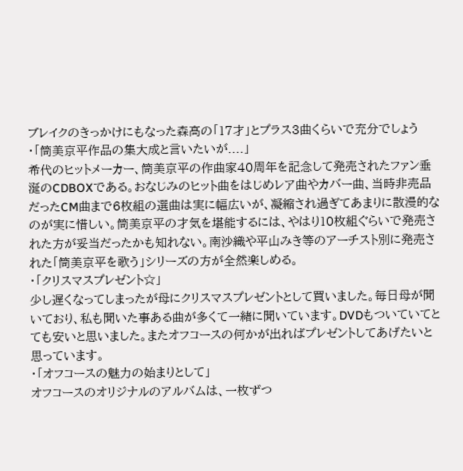ブレイクのきっかけにもなった森高の「17才」とプラス3曲くらいで充分でしょう
・「筒美京平作品の集大成と言いたいが....」
希代のヒットメーカー、筒美京平の作曲家40周年を記念して発売されたファン垂涎のCDBOXである。おなじみのヒット曲をはじめレア曲やカバー曲、当時非売品だったCM曲まで6枚組の選曲は実に幅広いが、凝縮され過ぎてあまりに散漫的なのが実に惜しい。筒美京平の才気を堪能するには、やはり10枚組ぐらいで発売された方が妥当だったかも知れない。南沙織や平山みき等のアーチスト別に発売された「筒美京平を歌う」シリーズの方が全然楽しめる。
・「クリスマスプレゼント☆」
少し遅くなってしまったが母にクリスマスプレゼントとして買いました。毎日母が聞いており、私も聞いた事ある曲が多くて一緒に聞いています。DVDもついていてとても安いと思いました。またオフコースの何かが出ればプレゼントしてあげたいと思っています。
・「オフコースの魅力の始まりとして」
オフコースのオリジナルのアルバムは、一枚ずつ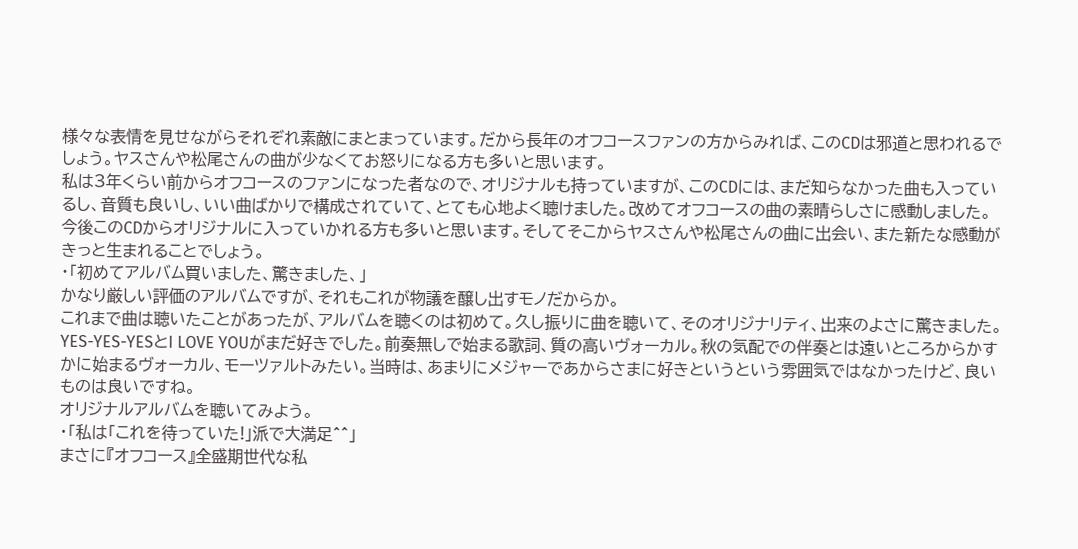様々な表情を見せながらそれぞれ素敵にまとまっています。だから長年のオフコースファンの方からみれば、このCDは邪道と思われるでしょう。ヤスさんや松尾さんの曲が少なくてお怒りになる方も多いと思います。
私は3年くらい前からオフコースのファンになった者なので、オリジナルも持っていますが、このCDには、まだ知らなかった曲も入っているし、音質も良いし、いい曲ばかりで構成されていて、とても心地よく聴けました。改めてオフコースの曲の素晴らしさに感動しました。
今後このCDからオリジナルに入っていかれる方も多いと思います。そしてそこからヤスさんや松尾さんの曲に出会い、また新たな感動がきっと生まれることでしょう。
・「初めてアルバム買いました、驚きました、」
かなり厳しい評価のアルバムですが、それもこれが物議を醸し出すモノだからか。
これまで曲は聴いたことがあったが、アルバムを聴くのは初めて。久し振りに曲を聴いて、そのオリジナリティ、出来のよさに驚きました。
YES-YES-YESとI LOVE YOUがまだ好きでした。前奏無しで始まる歌詞、質の高いヴォーカル。秋の気配での伴奏とは遠いところからかすかに始まるヴォーカル、モーツァルトみたい。当時は、あまりにメジャーであからさまに好きというという雰囲気ではなかったけど、良いものは良いですね。
オリジナルアルバムを聴いてみよう。
・「私は「これを待っていた!」派で大満足^^」
まさに『オフコース』全盛期世代な私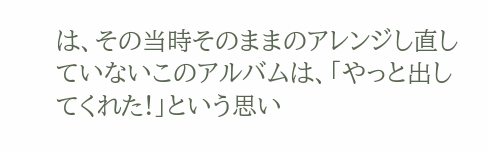は、その当時そのままのアレンジし直していないこのアルバムは、「やっと出してくれた!」という思い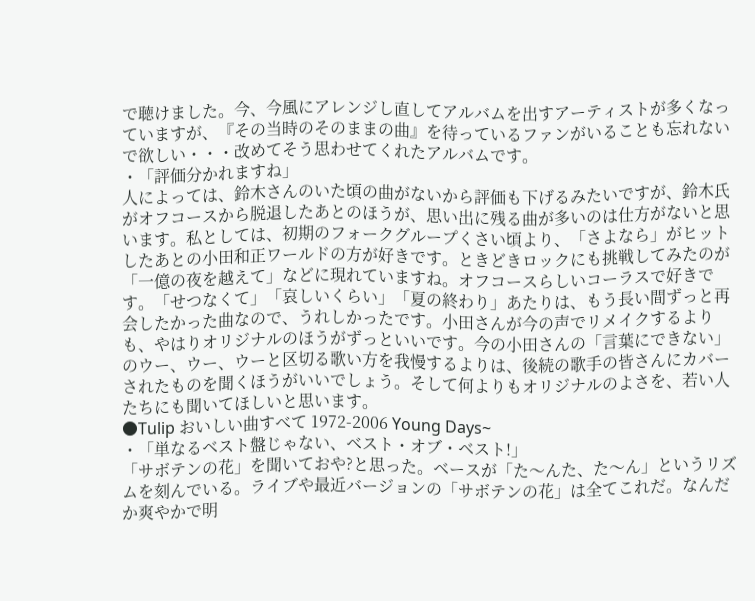で聴けました。今、今風にアレンジし直してアルバムを出すアーティストが多くなっていますが、『その当時のそのままの曲』を待っているファンがいることも忘れないで欲しい・・・改めてそう思わせてくれたアルバムです。
・「評価分かれますね」
人によっては、鈴木さんのいた頃の曲がないから評価も下げるみたいですが、鈴木氏がオフコースから脱退したあとのほうが、思い出に残る曲が多いのは仕方がないと思います。私としては、初期のフォークグループくさい頃より、「さよなら」がヒットしたあとの小田和正ワールドの方が好きです。ときどきロックにも挑戦してみたのが「一億の夜を越えて」などに現れていますね。オフコースらしいコーラスで好きです。「せつなくて」「哀しいくらい」「夏の終わり」あたりは、もう長い間ずっと再会したかった曲なので、うれしかったです。小田さんが今の声でリメイクするよりも、やはりオリジナルのほうがずっといいです。今の小田さんの「言葉にできない」のウー、ウー、ウーと区切る歌い方を我慢するよりは、後続の歌手の皆さんにカバーされたものを聞くほうがいいでしょう。そして何よりもオリジナルのよさを、若い人たちにも聞いてほしいと思います。
●Tulip おいしい曲すべて 1972-2006 Young Days~
・「単なるベスト盤じゃない、ベスト・オブ・ベスト!」
「サボテンの花」を聞いておや?と思った。ベースが「た〜んた、た〜ん」というリズムを刻んでいる。ライブや最近バージョンの「サボテンの花」は全てこれだ。なんだか爽やかで明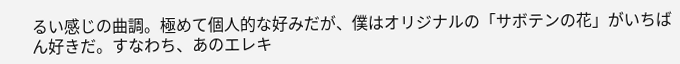るい感じの曲調。極めて個人的な好みだが、僕はオリジナルの「サボテンの花」がいちばん好きだ。すなわち、あのエレキ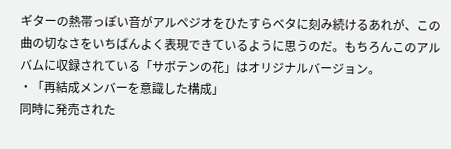ギターの熱帯っぽい音がアルペジオをひたすらベタに刻み続けるあれが、この曲の切なさをいちばんよく表現できているように思うのだ。もちろんこのアルバムに収録されている「サボテンの花」はオリジナルバージョン。
・「再結成メンバーを意識した構成」
同時に発売された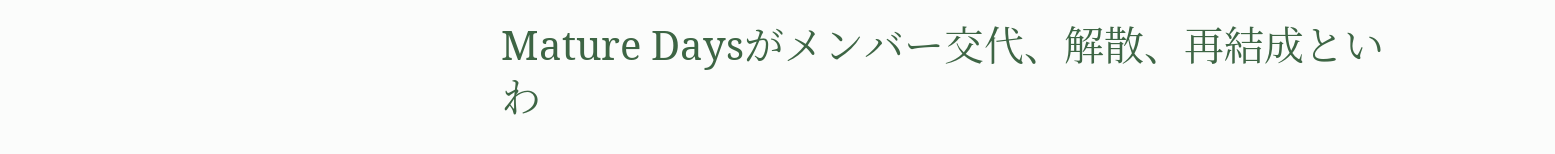Mature Daysがメンバー交代、解散、再結成といわ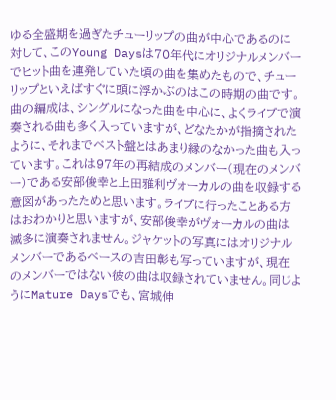ゆる全盛期を過ぎたチューリップの曲が中心であるのに対して、このYoung Daysは70年代にオリジナルメンバーでヒット曲を連発していた頃の曲を集めたもので、チューリップといえばすぐに頭に浮かぶのはこの時期の曲です。曲の編成は、シングルになった曲を中心に、よくライブで演奏される曲も多く入っていますが、どなたかが指摘されたように、それまでベスト盤とはあまり縁のなかった曲も入っています。これは97年の再結成のメンバー(現在のメンバー)である安部俊幸と上田雅利ヴォーカルの曲を収録する意図があったためと思います。ライブに行ったことある方はおわかりと思いますが、安部俊幸がヴォーカルの曲は滅多に演奏されません。ジャケットの写真にはオリジナルメンバーであるベースの吉田彰も写っていますが、現在のメンバーではない彼の曲は収録されていません。同じようにMature Daysでも、宮城伸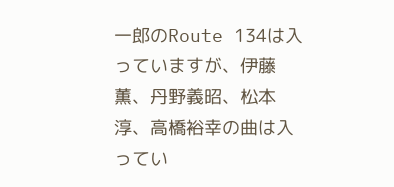一郎のRoute 134は入っていますが、伊藤薫、丹野義昭、松本淳、高橋裕幸の曲は入ってい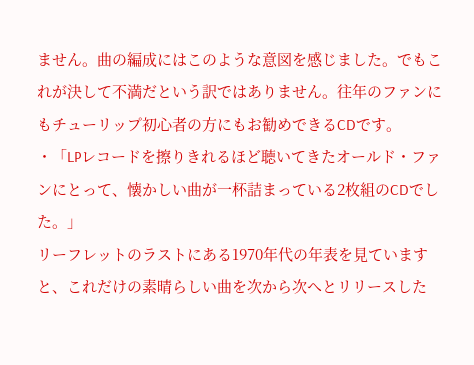ません。曲の編成にはこのような意図を感じました。でもこれが決して不満だという訳ではありません。往年のファンにもチューリップ初心者の方にもお勧めできるCDです。
・「LPレコードを擦りきれるほど聴いてきたオールド・ファンにとって、懐かしい曲が一杯詰まっている2枚組のCDでした。」
リーフレットのラストにある1970年代の年表を見ていますと、これだけの素晴らしい曲を次から次へとリリースした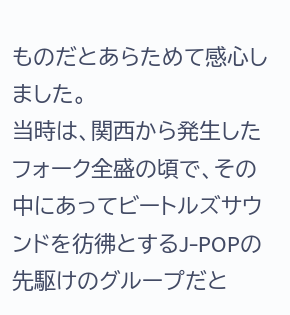ものだとあらためて感心しました。
当時は、関西から発生したフォーク全盛の頃で、その中にあってビートルズサウンドを彷彿とするJ-POPの先駆けのグループだと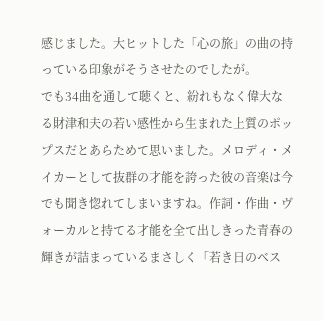感じました。大ヒットした「心の旅」の曲の持っている印象がそうさせたのでしたが。
でも34曲を通して聴くと、紛れもなく偉大なる財津和夫の若い感性から生まれた上質のポップスだとあらためて思いました。メロディ・メイカーとして抜群の才能を誇った彼の音楽は今でも聞き惚れてしまいますね。作詞・作曲・ヴォーカルと持てる才能を全て出しきった青春の輝きが詰まっているまさしく「若き日のベス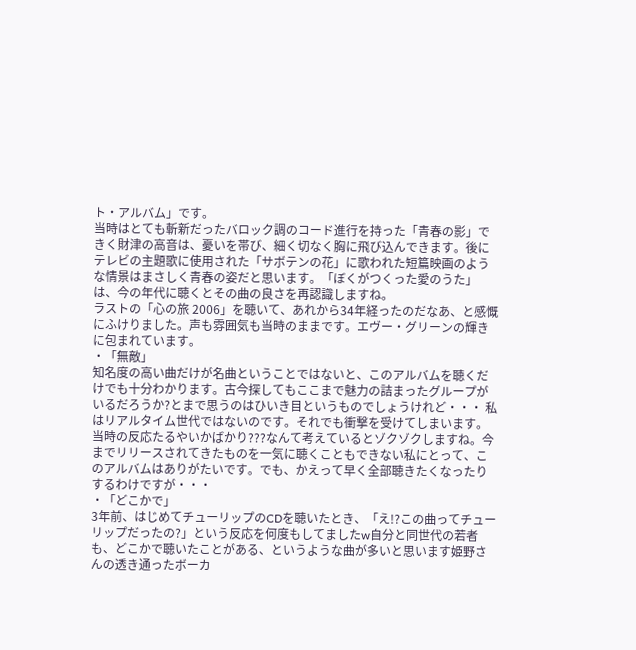ト・アルバム」です。
当時はとても斬新だったバロック調のコード進行を持った「青春の影」できく財津の高音は、憂いを帯び、細く切なく胸に飛び込んできます。後にテレビの主題歌に使用された「サボテンの花」に歌われた短篇映画のような情景はまさしく青春の姿だと思います。「ぼくがつくった愛のうた」は、今の年代に聴くとその曲の良さを再認識しますね。
ラストの「心の旅 2006」を聴いて、あれから34年経ったのだなあ、と感慨にふけりました。声も雰囲気も当時のままです。エヴー・グリーンの輝きに包まれています。
・「無敵」
知名度の高い曲だけが名曲ということではないと、このアルバムを聴くだけでも十分わかります。古今探してもここまで魅力の詰まったグループがいるだろうか?とまで思うのはひいき目というものでしょうけれど・・・ 私はリアルタイム世代ではないのです。それでも衝撃を受けてしまいます。当時の反応たるやいかばかり???なんて考えているとゾクゾクしますね。今までリリースされてきたものを一気に聴くこともできない私にとって、このアルバムはありがたいです。でも、かえって早く全部聴きたくなったりするわけですが・・・
・「どこかで」
3年前、はじめてチューリップのCDを聴いたとき、「え!?この曲ってチューリップだったの?」という反応を何度もしてましたw自分と同世代の若者も、どこかで聴いたことがある、というような曲が多いと思います姫野さんの透き通ったボーカ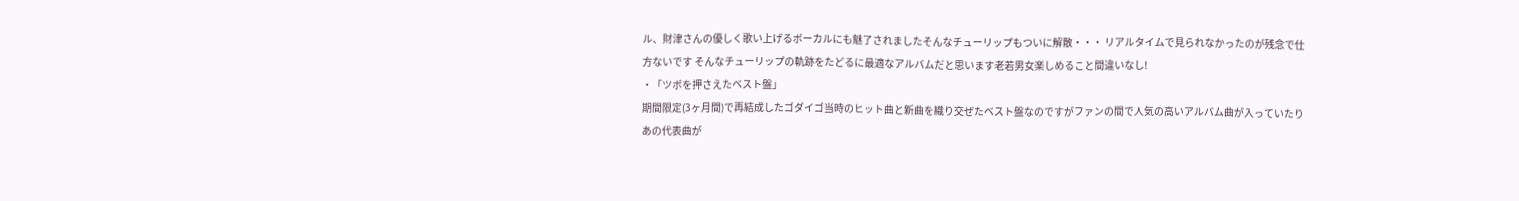ル、財津さんの優しく歌い上げるボーカルにも魅了されましたそんなチューリップもついに解散・・・ リアルタイムで見られなかったのが残念で仕方ないです そんなチューリップの軌跡をたどるに最適なアルバムだと思います老若男女楽しめること間違いなし!
・「ツボを押さえたベスト盤」
期間限定(3ヶ月間)で再結成したゴダイゴ当時のヒット曲と新曲を織り交ぜたベスト盤なのですがファンの間で人気の高いアルバム曲が入っていたりあの代表曲が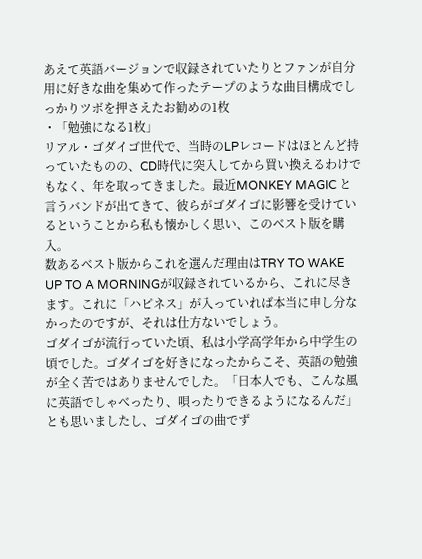あえて英語バージョンで収録されていたりとファンが自分用に好きな曲を集めて作ったテープのような曲目構成でしっかりツボを押さえたお勧めの1枚
・「勉強になる1枚」
リアル・ゴダイゴ世代で、当時のLPレコードはほとんど持っていたものの、CD時代に突入してから買い換えるわけでもなく、年を取ってきました。最近MONKEY MAGIC と言うバンドが出てきて、彼らがゴダイゴに影響を受けているということから私も懐かしく思い、このベスト版を購入。
数あるベスト版からこれを選んだ理由はTRY TO WAKE UP TO A MORNINGが収録されているから、これに尽きます。これに「ハピネス」が入っていれば本当に申し分なかったのですが、それは仕方ないでしょう。
ゴダイゴが流行っていた頃、私は小学高学年から中学生の頃でした。ゴダイゴを好きになったからこそ、英語の勉強が全く苦ではありませんでした。「日本人でも、こんな風に英語でしゃべったり、唄ったりできるようになるんだ」とも思いましたし、ゴダイゴの曲でず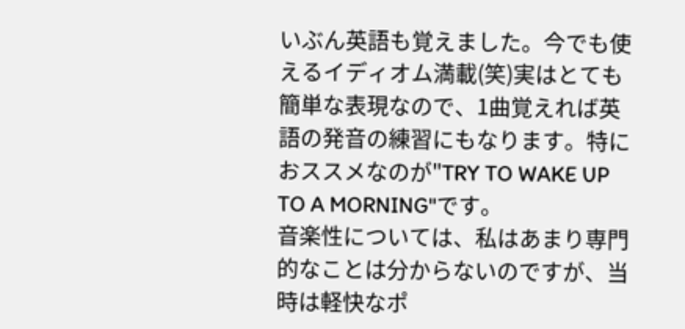いぶん英語も覚えました。今でも使えるイディオム満載(笑)実はとても簡単な表現なので、1曲覚えれば英語の発音の練習にもなります。特におススメなのが"TRY TO WAKE UP TO A MORNING"です。
音楽性については、私はあまり専門的なことは分からないのですが、当時は軽快なポ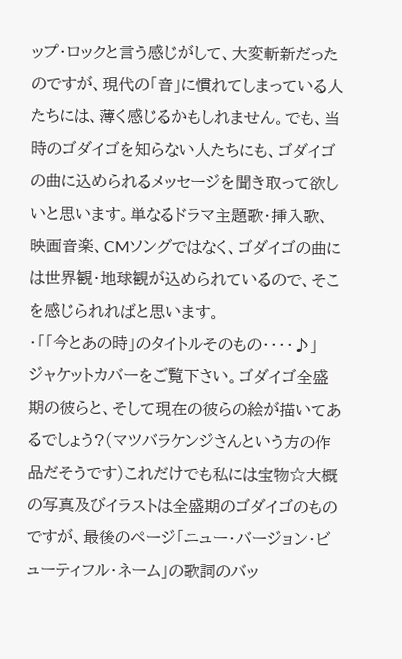ップ・ロックと言う感じがして、大変斬新だったのですが、現代の「音」に慣れてしまっている人たちには、薄く感じるかもしれません。でも、当時のゴダイゴを知らない人たちにも、ゴダイゴの曲に込められるメッセージを聞き取って欲しいと思います。単なるドラマ主題歌・挿入歌、映画音楽、CMソングではなく、ゴダイゴの曲には世界観・地球観が込められているので、そこを感じられればと思います。
・「「今とあの時」のタイトルそのもの・・・・♪」
ジャケットカバーをご覧下さい。ゴダイゴ全盛期の彼らと、そして現在の彼らの絵が描いてあるでしょう?(マツバラケンジさんという方の作品だそうです)これだけでも私には宝物☆大概の写真及びイラストは全盛期のゴダイゴのものですが、最後のページ「ニュー・バージョン・ビューティフル・ネーム」の歌詞のバッ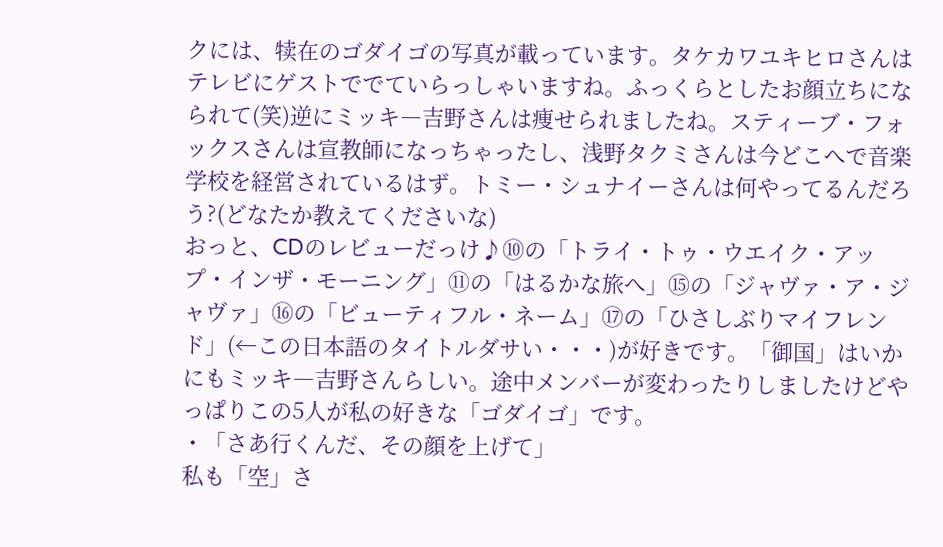クには、犊在のゴダイゴの写真が載っています。タケカワユキヒロさんはテレビにゲストででていらっしゃいますね。ふっくらとしたお顔立ちになられて(笑)逆にミッキ―吉野さんは痩せられましたね。スティーブ・フォックスさんは宣教師になっちゃったし、浅野タクミさんは今どこへで音楽学校を経営されているはず。トミー・シュナイーさんは何やってるんだろう?(どなたか教えてくださいな)
おっと、CDのレビューだっけ♪⑩の「トライ・トゥ・ウエイク・アップ・インザ・モーニング」⑪の「はるかな旅へ」⑮の「ジャヴァ・ア・ジャヴァ」⑯の「ビューティフル・ネーム」⑰の「ひさしぶりマイフレンド」(←この日本語のタイトルダサい・・・)が好きです。「御国」はいかにもミッキ―吉野さんらしい。途中メンバーが変わったりしましたけどやっぱりこの5人が私の好きな「ゴダイゴ」です。
・「さあ行くんだ、その顔を上げて」
私も「空」さ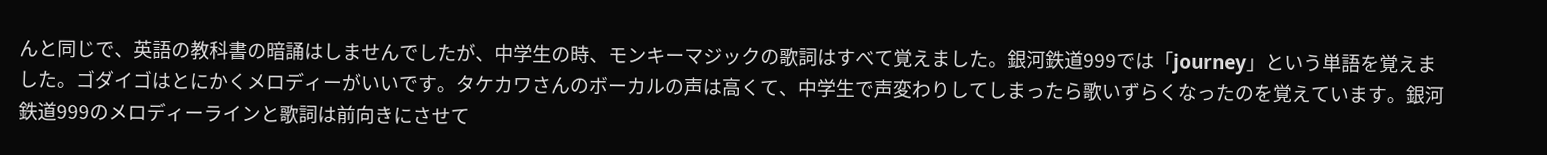んと同じで、英語の教科書の暗誦はしませんでしたが、中学生の時、モンキーマジックの歌詞はすべて覚えました。銀河鉄道999では「journey」という単語を覚えました。ゴダイゴはとにかくメロディーがいいです。タケカワさんのボーカルの声は高くて、中学生で声変わりしてしまったら歌いずらくなったのを覚えています。銀河鉄道999のメロディーラインと歌詞は前向きにさせて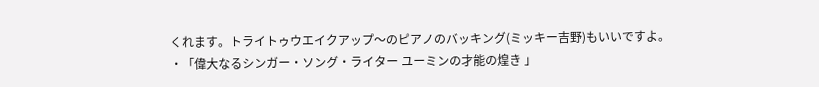くれます。トライトゥウエイクアップ〜のピアノのバッキング(ミッキー吉野)もいいですよ。
・「偉大なるシンガー・ソング・ライター ユーミンの才能の煌き 」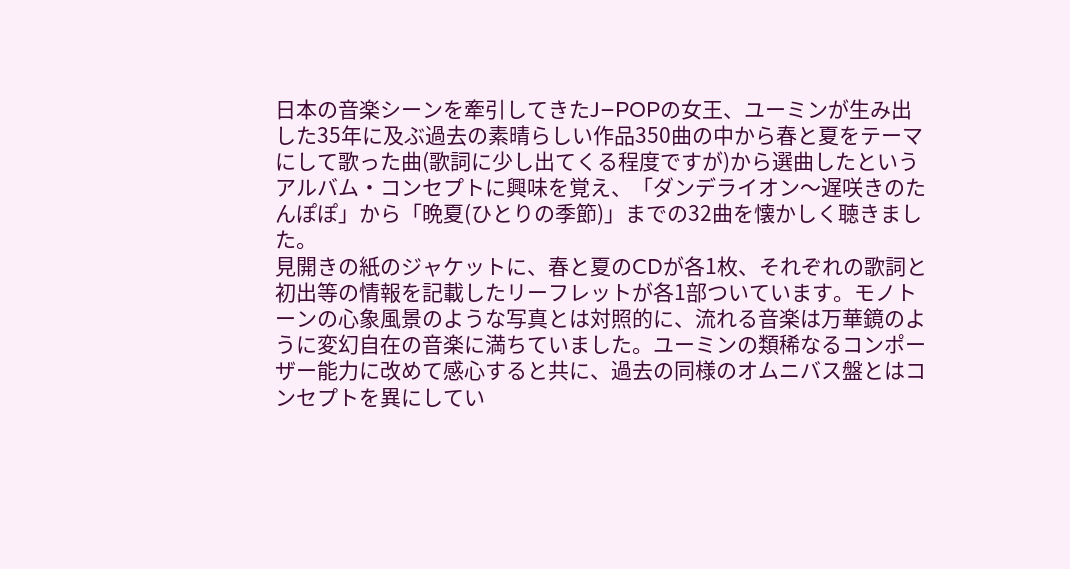日本の音楽シーンを牽引してきたJ−POPの女王、ユーミンが生み出した35年に及ぶ過去の素晴らしい作品350曲の中から春と夏をテーマにして歌った曲(歌詞に少し出てくる程度ですが)から選曲したというアルバム・コンセプトに興味を覚え、「ダンデライオン〜遅咲きのたんぽぽ」から「晩夏(ひとりの季節)」までの32曲を懐かしく聴きました。
見開きの紙のジャケットに、春と夏のCDが各1枚、それぞれの歌詞と初出等の情報を記載したリーフレットが各1部ついています。モノトーンの心象風景のような写真とは対照的に、流れる音楽は万華鏡のように変幻自在の音楽に満ちていました。ユーミンの類稀なるコンポーザー能力に改めて感心すると共に、過去の同様のオムニバス盤とはコンセプトを異にしてい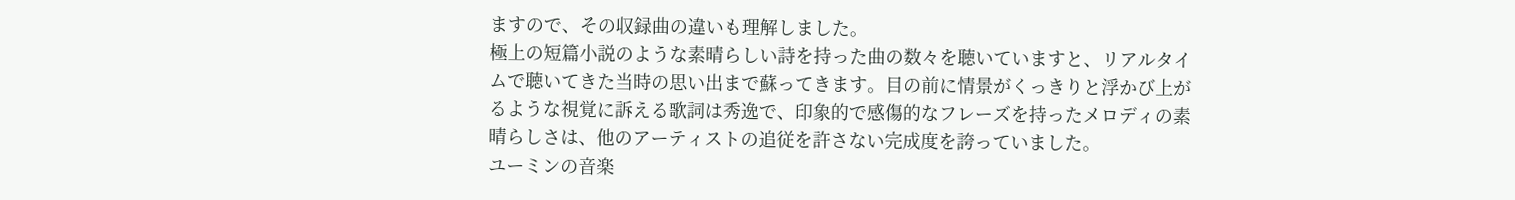ますので、その収録曲の違いも理解しました。
極上の短篇小説のような素晴らしい詩を持った曲の数々を聴いていますと、リアルタイムで聴いてきた当時の思い出まで蘇ってきます。目の前に情景がくっきりと浮かび上がるような視覚に訴える歌詞は秀逸で、印象的で感傷的なフレーズを持ったメロディの素晴らしさは、他のアーティストの追従を許さない完成度を誇っていました。
ユーミンの音楽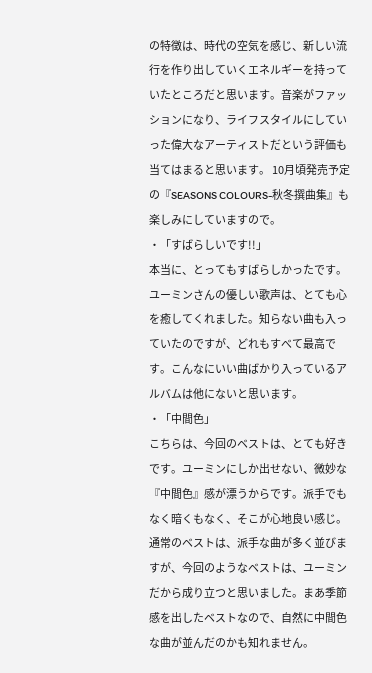の特徴は、時代の空気を感じ、新しい流行を作り出していくエネルギーを持っていたところだと思います。音楽がファッションになり、ライフスタイルにしていった偉大なアーティストだという評価も当てはまると思います。 10月頃発売予定の『SEASONS COLOURS-秋冬撰曲集』も楽しみにしていますので。
・「すばらしいです!!」
本当に、とってもすばらしかったです。ユーミンさんの優しい歌声は、とても心を癒してくれました。知らない曲も入っていたのですが、どれもすべて最高です。こんなにいい曲ばかり入っているアルバムは他にないと思います。
・「中間色」
こちらは、今回のベストは、とても好きです。ユーミンにしか出せない、微妙な『中間色』感が漂うからです。派手でもなく暗くもなく、そこが心地良い感じ。通常のベストは、派手な曲が多く並びますが、今回のようなベストは、ユーミンだから成り立つと思いました。まあ季節感を出したベストなので、自然に中間色な曲が並んだのかも知れません。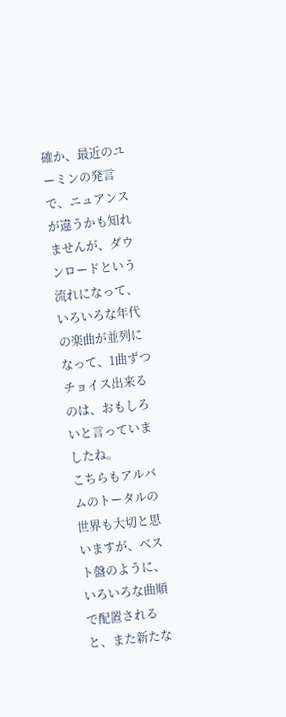確か、最近のユーミンの発言で、ニュアンスが違うかも知れませんが、ダウンロードという流れになって、いろいろな年代の楽曲が並列になって、1曲ずつチョイス出来るのは、おもしろいと言っていましたね。
こちらもアルバムのトータルの世界も大切と思いますが、ベスト盤のように、いろいろな曲順で配置されると、また新たな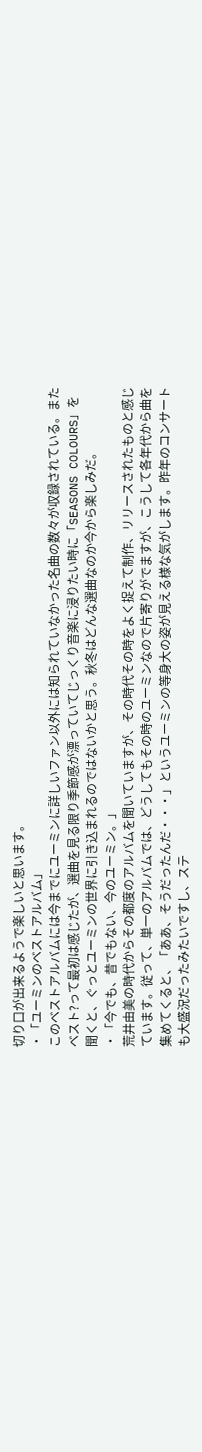切り口が出来るようで楽しいと思います。
・「ユーミンのベストアルバム」
このベストアルバムには今までにユーミンに詳しいファン以外には知られていなかった名曲の数々が収録されている。またベスト?って最初は感じたが、選曲を見る限り季節感が漂っていてじっくり音楽に浸りたい時に「SEASONS COLOURS」を聞くと、ぐっとユーミンの世界に引き込まれるのではないかと思う。秋冬はどんな選曲なのか今から楽しみだ。
・「今でも、昔でもない、今のユーミン。」
荒井由美の時代からその都度のアルバムを聞いていますが、その時代その時をよく捉えて制作、リリースされたものと感じています。従って、単一のアルバムでは、どうしてもその時のユーミンなので片寄りがでますが、こうして各年代から曲を集めてくると、「ああ、そうだったんだ・・・」というユーミンの等身大の姿が見える様な気がします。昨年のコンサートも大盛況だったみたいですし、ステ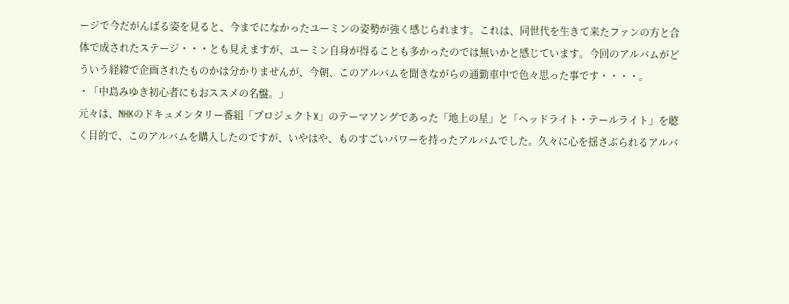ージで今だがんばる姿を見ると、今までになかったユーミンの姿勢が強く感じられます。これは、同世代を生きて来たファンの方と合体で成されたステージ・・・とも見えますが、ユーミン自身が得ることも多かったのでは無いかと感じています。今回のアルバムがどういう経緯で企画されたものかは分かりませんが、今朝、このアルバムを聞きながらの通勤車中で色々思った事です・・・・。
・「中島みゆき初心者にもおススメの名盤。」
元々は、NHKのドキュメンタリー番組「プロジェクトX」のテーマソングであった「地上の星」と「ヘッドライト・テールライト」を聴く目的で、このアルバムを購入したのですが、いやはや、ものすごいパワーを持ったアルバムでした。久々に心を揺さぶられるアルバ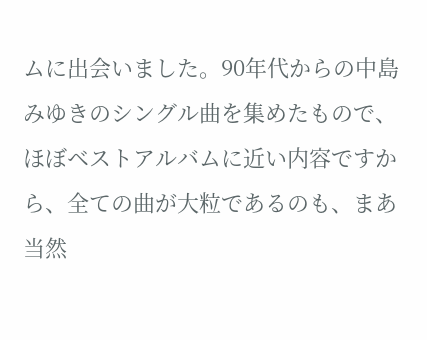ムに出会いました。90年代からの中島みゆきのシングル曲を集めたもので、ほぼベストアルバムに近い内容ですから、全ての曲が大粒であるのも、まあ当然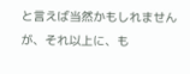と言えば当然かもしれませんが、それ以上に、も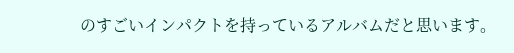のすごいインパクトを持っているアルバムだと思います。